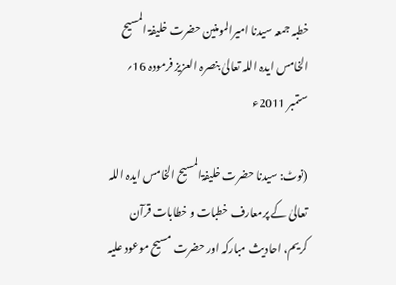خطبہ جمعہ سیدنا امیرالمومنین حضرت خلیفۃ المسیح الخامس ایدہ اللہ تعالیٰ بنصرہ العزیز فرمودہ 16؍ ستمبر 2011ء

(نوٹ: سیدنا حضرت خلیفۃالمسیح الخامس ایدہ اللہ تعالیٰ کے پرمعارف خطبات و خطابات قرآن کریم، احادیث مبارکہ اور حضرت مسیح موعود علیہ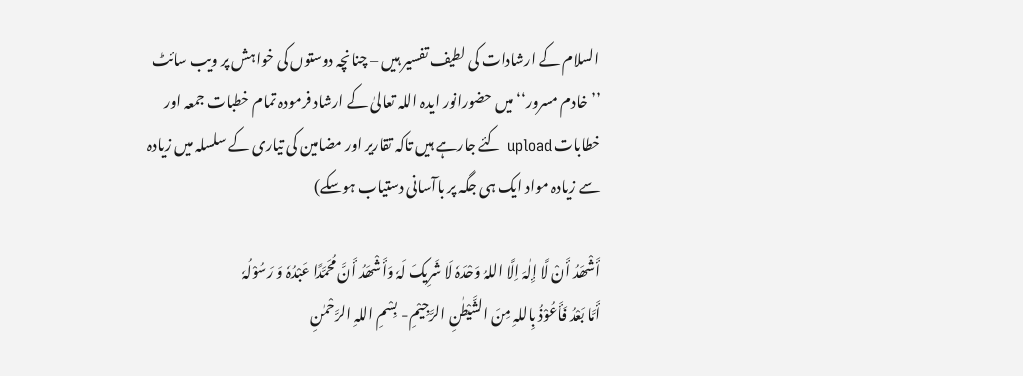السلام کے ارشادات کی لطیف تفسیر ہیں – چنانچہ دوستوں کی خواہش پر ویب سائٹ ’’خادم مسرور‘‘ میں حضورانور ایدہ اللہ تعالیٰ کے ارشاد فرمودہ تمام خطبات جمعہ اور خطابات upload کئے جارہے ہیں تاکہ تقاریر اور مضامین کی تیاری کے سلسلہ میں زیادہ سے زیادہ مواد ایک ہی جگہ پر باآسانی دستیاب ہوسکے)

أَشْھَدُ أَنْ لَّا إِلٰہَ اِلَّا اللہُ وَحْدَہٗ لَا شَرِیکَ لَہٗ وَأَشْھَدُ أَنَّ مُحَمَّدًا عَبْدُہٗ وَ رَسُوْلُہٗ
أَمَّا بَعْدُ فَأَعُوْذُ بِاللہِ مِنَ الشَّیْطٰنِ الرَّجِیْمِ- بِسْمِ اللہِ الرَّحْمٰنِ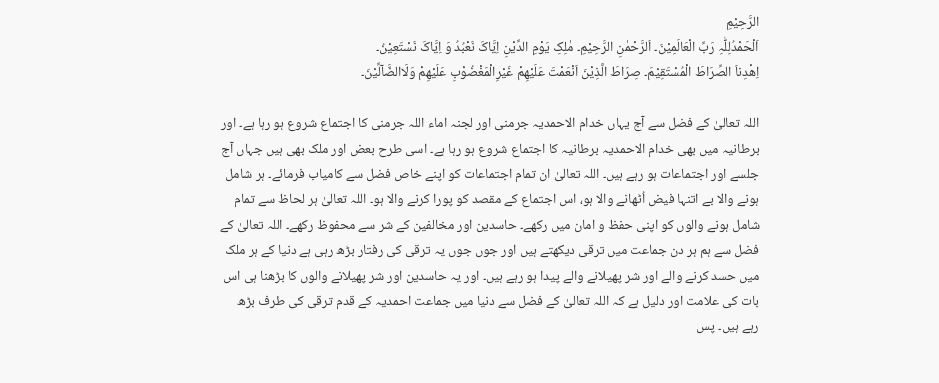الرَّحِیْمِ
اَلْحَمْدُلِلّٰہِ رَبِّ الْعَالَمِیْنَ۔ اَلرَّحْمٰنِ الرَّحِیْمِ۔ مٰلِکِ یَوْمِ الدِّیْنِ اِیَّاکَ نَعْبُدُ وَ اِیَّاکَ نَسْتَعِیْنُ۔
اِھْدِناَ الصِّرَاطَ الْمُسْتَقِیْمَ۔ صِرَاطَ الَّذِیْنَ اَنْعَمْتَ عَلَیْھِمْ غَیْرِالْمَغْضُوْبِ عَلَیْھِمْ وَلَاالضَّآلِّیْنَ۔

اللہ تعالیٰ کے فضل سے آج یہاں خدام الاحمدیہ جرمنی اور لجنہ اماء اللہ جرمنی کا اجتماع شروع ہو رہا ہے۔ اور برطانیہ میں بھی خدام الاحمدیہ برطانیہ کا اجتماع شروع ہو رہا ہے۔ اسی طرح بعض اور ملک بھی ہیں جہاں آج جلسے اور اجتماعات ہو رہے ہیں۔ اللہ تعالیٰ ان تمام اجتماعات کو اپنے خاص فضل سے کامیاب فرمائے۔ ہر شامل ہونے والا بے اتنہا فیض اُٹھانے والا ہو، اس اجتماع کے مقصد کو پورا کرنے والا ہو۔ اللہ تعالیٰ ہر لحاظ سے تمام شامل ہونے والوں کو اپنی حفظ و امان میں رکھے۔ حاسدین اور مخالفین کے شر سے محفوظ رکھے۔ اللہ تعالیٰ کے فضل سے ہم ہر دن جماعت میں ترقی دیکھتے ہیں اور جوں جوں یہ ترقی کی رفتار بڑھ رہی ہے دنیا کے ہر ملک میں حسد کرنے والے اور شر پھیلانے والے پیدا ہو رہے ہیں۔ اور یہ حاسدین اور شر پھیلانے والوں کا بڑھنا ہی اس بات کی علامت اور دلیل ہے کہ اللہ تعالیٰ کے فضل سے دنیا میں جماعت احمدیہ کے قدم ترقی کی طرف بڑھ رہے ہیں۔ پس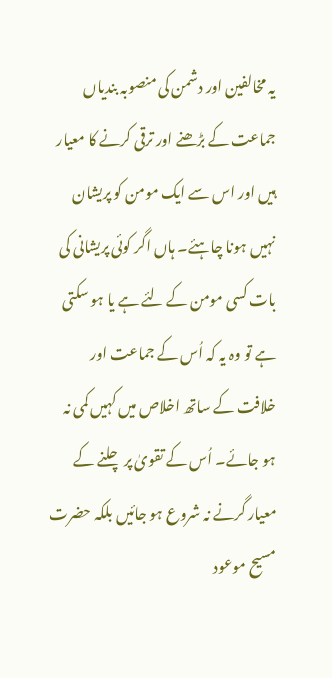یہ مخالفین اور دشمن کی منصوبہ بندیاں جماعت کے بڑھنے اور ترقی کرنے کا معیار ہیں اور اس سے ایک مومن کو پریشان نہیں ہونا چاہئے۔ ہاں اگر کوئی پریشانی کی بات کسی مومن کے لئے ہے یا ہو سکتی ہے تو وہ یہ کہ اُس کے جماعت اور خلافت کے ساتھ اخلاص میں کہیں کمی نہ ہو جائے۔ اُس کے تقویٰ پر چلنے کے معیار گرنے نہ شروع ہو جائیں بلکہ حضرت مسیح موعود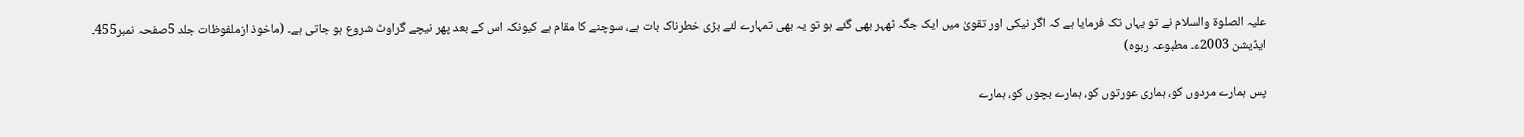علیہ الصلوۃ والسلام نے تو یہاں تک فرمایا ہے کہ اگر نیکی اور تقویٰ میں ایک جگہ ٹھہر بھی گئے ہو تو یہ بھی تمہارے لئے بڑی خطرناک بات ہے، سوچنے کا مقام ہے کیونکہ اس کے بعد پھر نیچے گراوٹ شروع ہو جاتی ہے۔ (ماخوذ ازملفوظات جلد 5صفحہ نمبر455۔ ایڈیشن 2003ء۔ مطبوعہ ربوہ)

پس ہمارے مردوں کو، ہماری عورتوں کو، ہمارے بچوں کو، ہمارے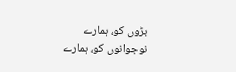بڑوں کو، ہمارے نوجوانوں کو، ہمارے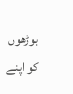بوڑھوں کو اپنے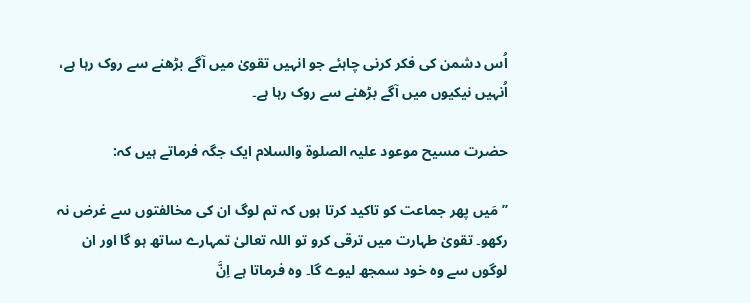اُس دشمن کی فکر کرنی چاہئے جو انہیں تقویٰ میں آگے بڑھنے سے روک رہا ہے، اُنہیں نیکیوں میں آگے بڑھنے سے روک رہا ہے۔

حضرت مسیح موعود علیہ الصلوۃ والسلام ایک جگہ فرماتے ہیں کہ:

’’مَیں پھر جماعت کو تاکید کرتا ہوں کہ تم لوگ ان کی مخالفتوں سے غرض نہ رکھو۔ تقویٰ طہارت میں ترقی کرو تو اللہ تعالیٰ تمہارے ساتھ ہو گا اور ان لوگوں سے وہ خود سمجھ لیوے گا۔ وہ فرماتا ہے اِنَّ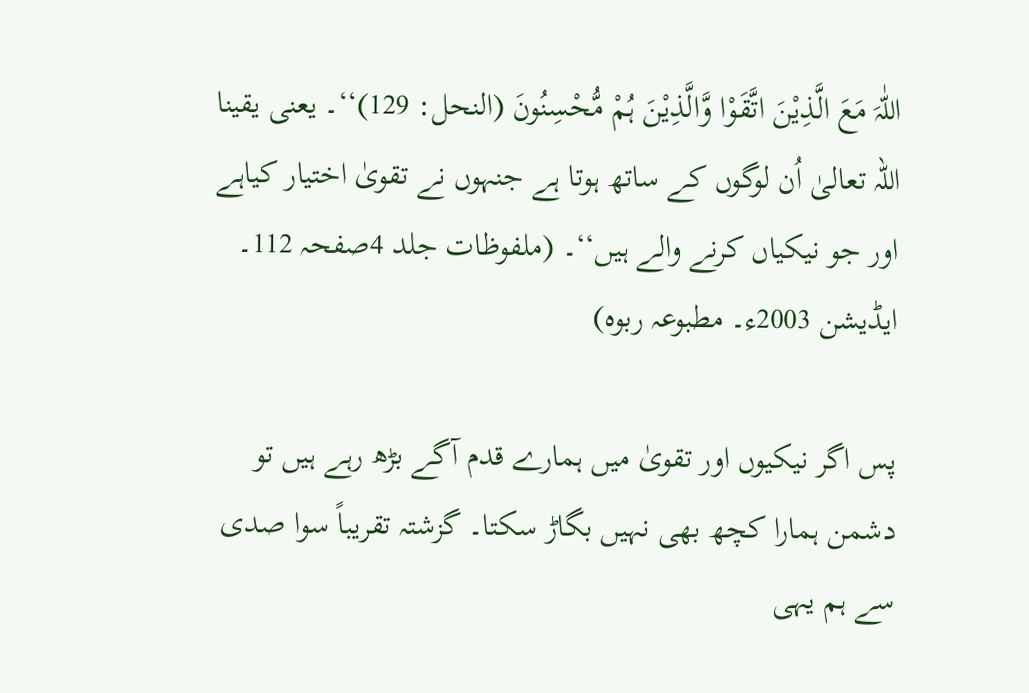اللّٰہَ مَعَ الَّذِیْنَ اتَّقَوْا وَّالَّذِیْنَ ہُمْ مُّحْسِنُونَ (النحل: 129)‘‘۔ یعنی یقینا اللہ تعالیٰ اُن لوگوں کے ساتھ ہوتا ہے جنہوں نے تقویٰ اختیار کیاہے اور جو نیکیاں کرنے والے ہیں‘‘۔ (ملفوظات جلد 4صفحہ 112۔ ایڈیشن 2003ء۔ مطبوعہ ربوہ)

پس اگر نیکیوں اور تقویٰ میں ہمارے قدم آگے بڑھ رہے ہیں تو دشمن ہمارا کچھ بھی نہیں بگاڑ سکتا۔ گزشتہ تقریباً سوا صدی سے ہم یہی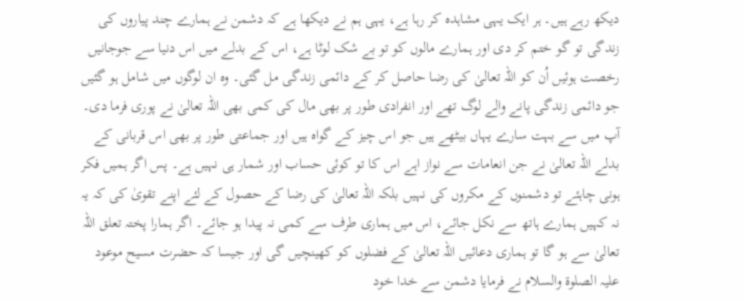دیکھ رہے ہیں۔ ہر ایک یہی مشاہدہ کر رہا ہے، یہی ہم نے دیکھا ہے کہ دشمن نے ہمارے چند پیاروں کی زندگی تو گو ختم کر دی اور ہمارے مالوں کو تو بے شک لوٹا ہے، اس کے بدلے میں اس دنیا سے جوجانیں رخصت ہوئیں اُن کو اللہ تعالیٰ کی رضا حاصل کر کے دائمی زندگی مل گئی۔ وہ ان لوگوں میں شامل ہو گئیں جو دائمی زندگی پانے والے لوگ تھے اور انفرادی طور پر بھی مال کی کمی بھی اللہ تعالیٰ نے پوری فرما دی۔ آپ میں سے بہت سارے یہاں بیٹھے ہیں جو اس چیز کے گواہ ہیں اور جماعتی طور پر بھی اس قربانی کے بدلے اللہ تعالیٰ نے جن انعامات سے نواز اہے اس کا تو کوئی حساب اور شمار ہی نہیں ہے۔ پس اگر ہمیں فکر ہونی چاہئے تو دشمنوں کے مکروں کی نہیں بلکہ اللہ تعالیٰ کی رضا کے حصول کے لئے اپنے تقویٰ کی کہ یہ نہ کہیں ہمارے ہاتھ سے نکل جائے، اس میں ہماری طرف سے کمی نہ پیدا ہو جائے۔ اگر ہمارا پختہ تعلق اللہ تعالیٰ سے ہو گا تو ہماری دعائیں اللہ تعالیٰ کے فضلوں کو کھینچیں گی اور جیسا کہ حضرت مسیح موعود علیہ الصلوۃ والسلام نے فرمایا دشمن سے خدا خود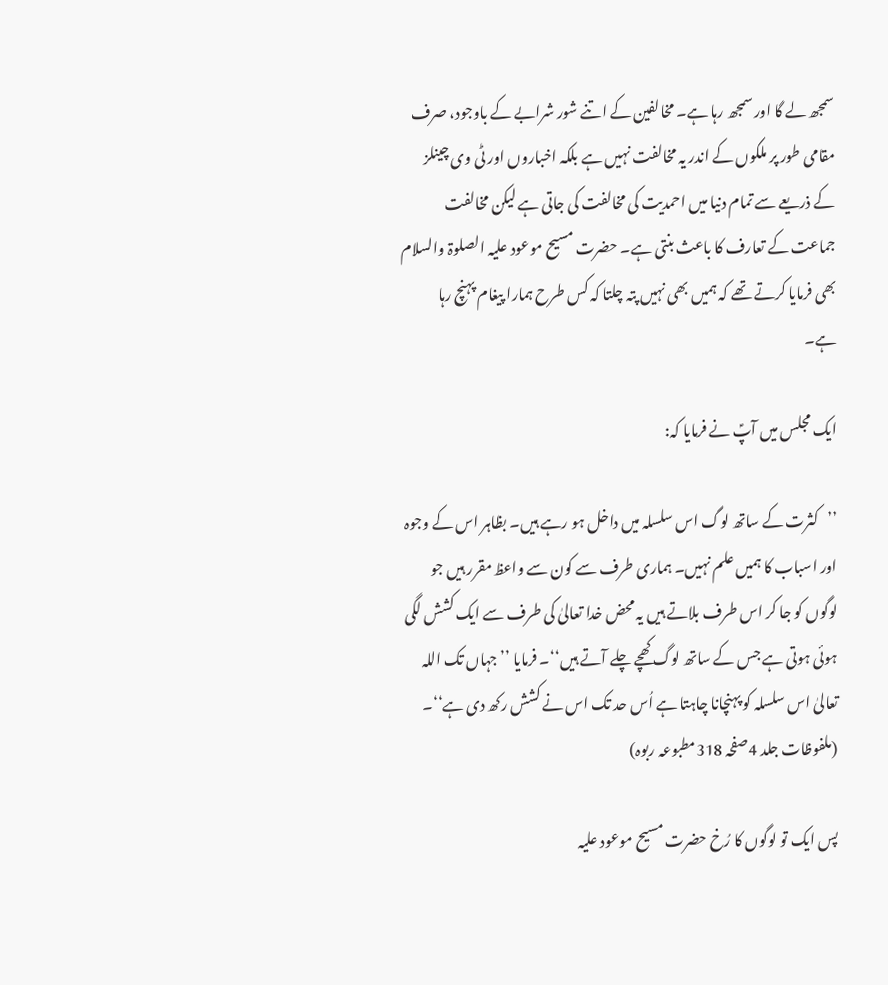سمجھ لے گا اور سمجھ رہا ہے۔ مخالفین کے اتنے شور شرابے کے باوجود، صرف مقامی طور پر ملکوں کے اندر یہ مخالفت نہیں ہے بلکہ اخباروں اور ٹی وی چینلز کے ذریعے سے تمام دنیا میں احمدیت کی مخالفت کی جاتی ہے لیکن مخالفت جماعت کے تعارف کا باعث بنتی ہے۔ حضرت مسیح موعود علیہ الصلوۃ والسلام بھی فرمایا کرتے تھے کہ ہمیں بھی نہیں پتہ چلتا کہ کس طرح ہمارا پیغام پہنچ رہا ہے۔

ایک مجلس میں آپؑ نے فرمایا کہ:

’’کثرت کے ساتھ لوگ اس سلسلہ میں داخل ہو رہے ہیں۔ بظاہر اس کے وجوہ اور اسباب کا ہمیں علم نہیں۔ ہماری طرف سے کون سے واعظ مقرر ہیں جو لوگوں کو جا کر اس طرف بلاتے ہیں یہ محض خدا تعالیٰ کی طرف سے ایک کشش لگی ہوئی ہوتی ہے جس کے ساتھ لوگ کھچے چلے آتے ہیں‘‘۔ فرمایا ’’جہاں تک اللہ تعالیٰ اس سلسلہ کو پہنچانا چاہتا ہے اُس حد تک اس نے کشش رکھ دی ہے‘‘۔ (ملفوظات جلد 4صفحہ 318مطبوعہ ربوہ)

پس ایک تو لوگوں کا رُخ حضرت مسیح موعود علیہ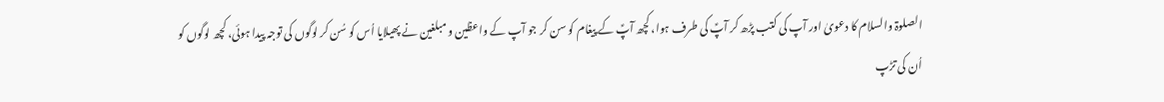الصلوۃ والسلام کا دعویٰ اور آپ کی کتب پڑھ کر آپؑ کی طرف ہوا، کچھ آپؑ کے پیغام کو سن کر جو آپ کے واعظین و مبلغین نے پھیلایا اُس کو سُن کر لوگوں کی توجہ پیدا ہوئی، کچھ لوگوں کو اُن کی تڑپ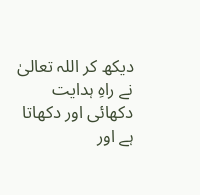دیکھ کر اللہ تعالیٰ نے راہِ ہدایت دکھائی اور دکھاتا ہے اور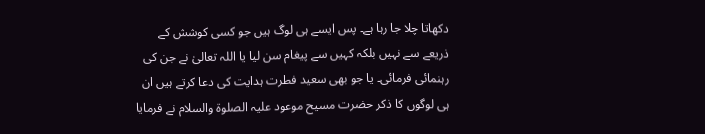دکھاتا چلا جا رہا ہے۔ پس ایسے ہی لوگ ہیں جو کسی کوشش کے ذریعے سے نہیں بلکہ کہیں سے پیغام سن لیا یا اللہ تعالیٰ نے جن کی رہنمائی فرمائی۔ یا جو بھی سعید فطرت ہدایت کی دعا کرتے ہیں ان ہی لوگوں کا ذکر حضرت مسیح موعود علیہ الصلوۃ والسلام نے فرمایا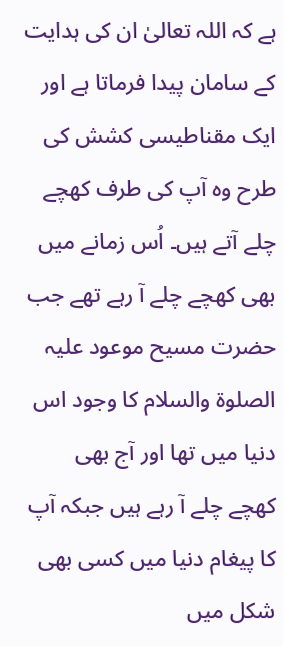ہے کہ اللہ تعالیٰ ان کی ہدایت کے سامان پیدا فرماتا ہے اور ایک مقناطیسی کشش کی طرح وہ آپ کی طرف کھچے چلے آتے ہیں۔ اُس زمانے میں بھی کھچے چلے آ رہے تھے جب حضرت مسیح موعود علیہ الصلوۃ والسلام کا وجود اس دنیا میں تھا اور آج بھی کھچے چلے آ رہے ہیں جبکہ آپ کا پیغام دنیا میں کسی بھی شکل میں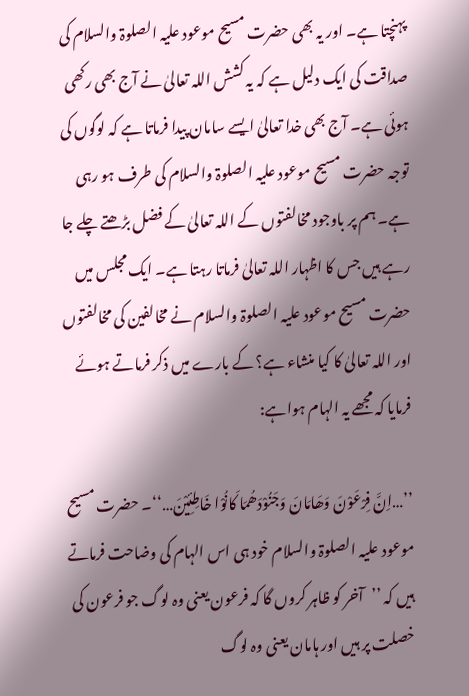پہنچتا ہے۔ اور یہ بھی حضرت مسیح موعود علیہ الصلوۃ والسلام کی صداقت کی ایک دلیل ہے کہ یہ کشش اللہ تعالیٰ نے آج بھی رکھی ہوئی ہے۔ آج بھی خدا تعالیٰ ایسے سامان پیدا فرماتا ہے کہ لوگوں کی توجہ حضرت مسیح موعود علیہ الصلوۃ والسلام کی طرف ہو رہی ہے۔ ہم پر باوجود مخالفتوں کے اللہ تعالیٰ کے فضل بڑھتے چلے جا رہے ہیں جس کا اظہار اللہ تعالیٰ فرماتا رہتا ہے۔ ایک مجلس میں حضرت مسیح موعود علیہ الصلوۃ والسلام نے مخالفین کی مخالفتوں اور اللہ تعالیٰ کا کیا منشاء ہے؟ کے بارے میں ذکر فرماتے ہوئے فرمایا کہ مجھے یہ الہام ہواہے:

’’…اِنَّ فِرْعَوْنَ وَھَامَانَ وَجَنُوْدَھُمَا کَانُوْا خَاطِئِیْنَ…‘‘۔ حضرت مسیح موعود علیہ الصلوۃ والسلام خود ہی اس الہام کی وضاحت فرماتے ہیں کہ ’’آخر کو ظاہر کروں گا کہ فرعون یعنی وہ لوگ جو فرعون کی خصلت پر ہیں اور ہامان یعنی وہ لوگ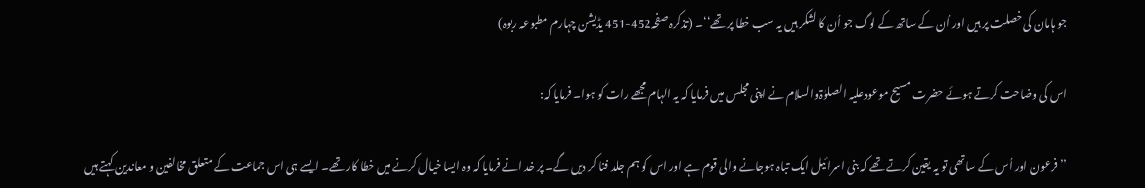جو ہامان کی خصلت پر ہیں اور اُن کے ساتھ کے لوگ جو اُن کا لشکر ہیں یہ سب خطا پر تھے‘‘۔ (تذکرہ صفحہ452-451 یڈیشن چہارم مطبوعہ ربوہ)

اس کی وضاحت کرتے ہوئے حضرت مسیح موعودعلیہ الصلوٰۃوالسلام نے اپنی مجلس میں فرمایا کہ یہ الہام مجھے رات کو ہوا۔ فرمایا کہ:

’’فرعون اور اُس کے ساتھی تو یہ یقین کرتے تھے کہ بنی اسرائیل ایک تباہ ہوجانے والی قوم ہے اور اس کو ہم جلد فنا کر دیں گے۔ پر خد انے فرمایا کہ وہ ایسا خیال کرنے میں خطا کار تھے۔ ایسے ہی اس جماعت کے متعلق مخالفین و معاندین کہتے ہیں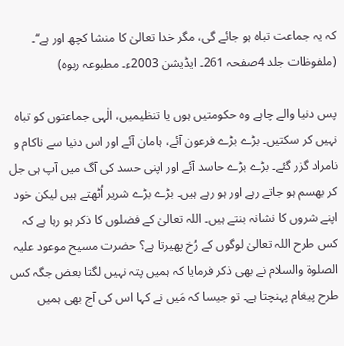کہ یہ جماعت تباہ ہو جائے گی، مگر خدا تعالیٰ کا منشا کچھ اور ہے‘‘۔ (ملفوظات جلد 4صفحہ 261۔ ایڈیشن 2003ء۔ مطبوعہ ربوہ)

پس دنیا والے چاہے وہ حکومتیں ہوں یا تنظیمیں، الٰہی جماعتوں کو تباہ نہیں کر سکتیں۔ بڑے بڑے فرعون آئے، ہامان آئے اور اس دنیا سے ناکام و نامراد گزر گئے۔ بڑے بڑے حاسد آئے اور اپنی حسد کی آگ میں آپ ہی جل کر بھسم ہو جاتے رہے اور ہو رہے ہیں۔ بڑے بڑے شریر اُٹھتے ہیں لیکن خود اپنے شروں کا نشانہ بنتے ہیں۔ اللہ تعالیٰ کے فضلوں کا ذکر ہو رہا ہے کہ کس طرح اللہ تعالیٰ لوگوں کے رُخ پھیرتا ہے؟ حضرت مسیح موعود علیہ الصلوۃ والسلام نے بھی ذکر فرمایا کہ ہمیں پتہ نہیں لگتا بعض جگہ کس طرح پیغام پہنچتا ہے۔ تو جیسا کہ مَیں نے کہا اس کی آج بھی ہمیں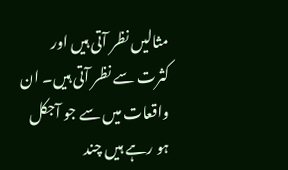مثالیں نظر آتی ہیں اور کثرت سے نظر آتی ہیں۔ ان واقعات میں سے جو آجکل ہو رہے ہیں چند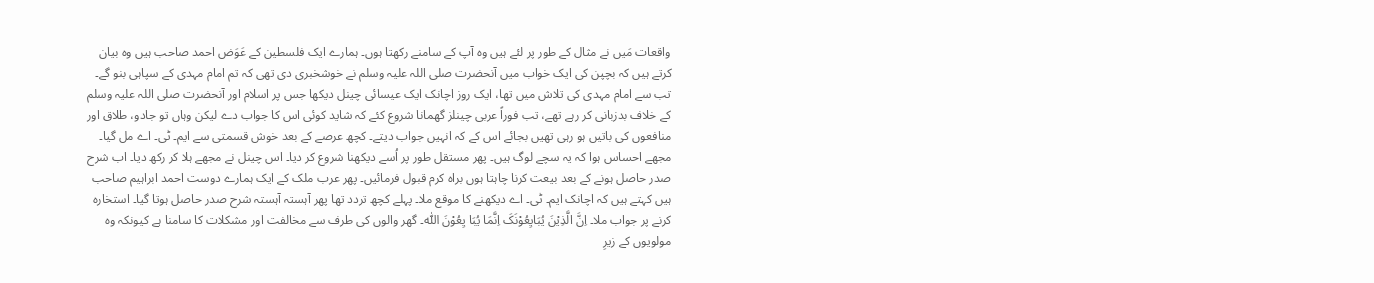واقعات مَیں نے مثال کے طور پر لئے ہیں وہ آپ کے سامنے رکھتا ہوں۔ ہمارے ایک فلسطین کے عَوَض احمد صاحب ہیں وہ بیان کرتے ہیں کہ بچپن کی ایک خواب میں آنحضرت صلی اللہ علیہ وسلم نے خوشخبری دی تھی کہ تم امام مہدی کے سپاہی بنو گے۔ تب سے امام مہدی کی تلاش میں تھا، ایک روز اچانک ایک عیسائی چینل دیکھا جس پر اسلام اور آنحضرت صلی اللہ علیہ وسلم کے خلاف بدزبانی کر رہے تھے، تب فوراً عربی چینلز گھمانا شروع کئے کہ شاید کوئی اس کا جواب دے لیکن وہاں تو جادو، طلاق اور منافعوں کی باتیں ہو رہی تھیں بجائے اس کے کہ انہیں جواب دیتے۔ کچھ عرصے کے بعد خوش قسمتی سے ایم۔ ٹی۔ اے مل گیا۔ مجھے احساس ہوا کہ یہ سچے لوگ ہیں۔ پھر مستقل طور پر اُسے دیکھنا شروع کر دیا۔ اس چینل نے مجھے ہلا کر رکھ دیا۔ اب شرح صدر حاصل ہونے کے بعد بیعت کرنا چاہتا ہوں براہ کرم قبول فرمائیں۔ پھر عرب ملک کے ایک ہمارے دوست احمد ابراہیم صاحب ہیں کہتے ہیں کہ اچانک ایم۔ ٹی۔ اے دیکھنے کا موقع ملا۔ پہلے کچھ تردد تھا پھر آہستہ آہستہ شرح صدر حاصل ہوتا گیا۔ استخارہ کرنے پر جواب ملا۔ اِنَّ الَّذِیْنَ یُبَایِعُوْنَکَ اِنَّمَا یُبَا یِعُوْنَ اللّٰہ۔ گھر والوں کی طرف سے مخالفت اور مشکلات کا سامنا ہے کیونکہ وہ مولویوں کے زیرِ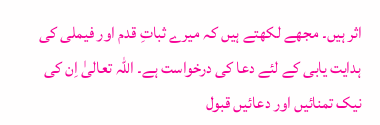اثر ہیں۔ مجھے لکھتے ہیں کہ میرے ثباتِ قدم اور فیملی کی ہدایت یابی کے لئے دعا کی درخواست ہے۔ اللہ تعالیٰ اِن کی نیک تمنائیں اور دعائیں قبول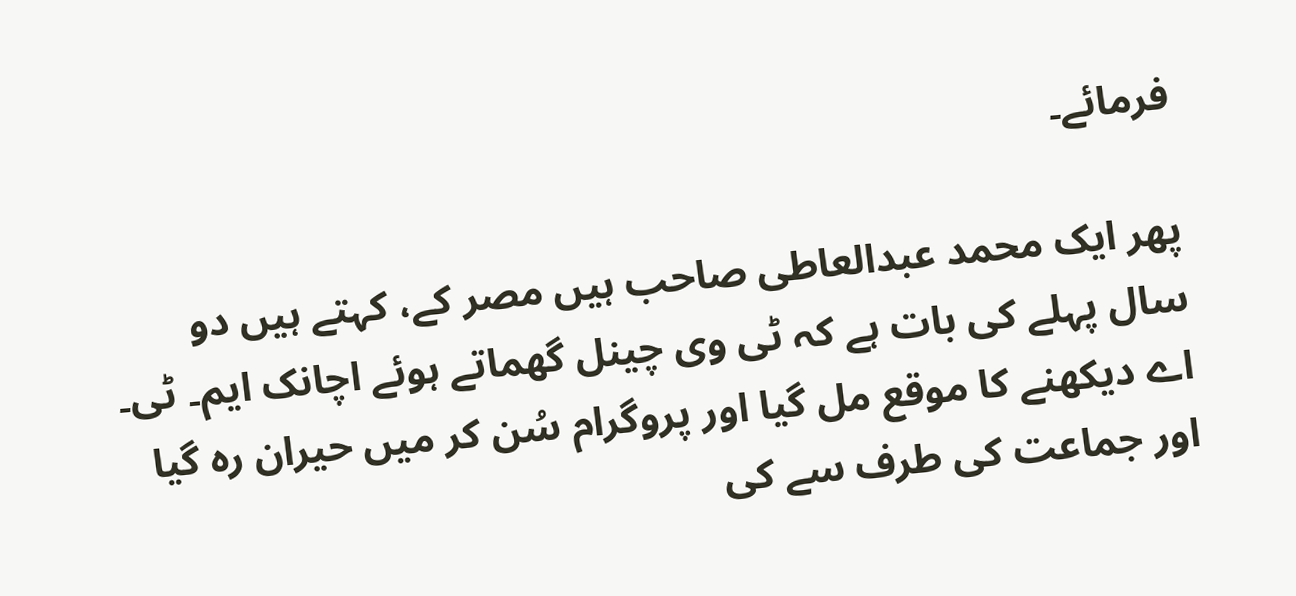فرمائے۔

پھر ایک محمد عبدالعاطی صاحب ہیں مصر کے، کہتے ہیں دو سال پہلے کی بات ہے کہ ٹی وی چینل گھماتے ہوئے اچانک ایم۔ ٹی۔ اے دیکھنے کا موقع مل گیا اور پروگرام سُن کر میں حیران رہ گیا اور جماعت کی طرف سے کی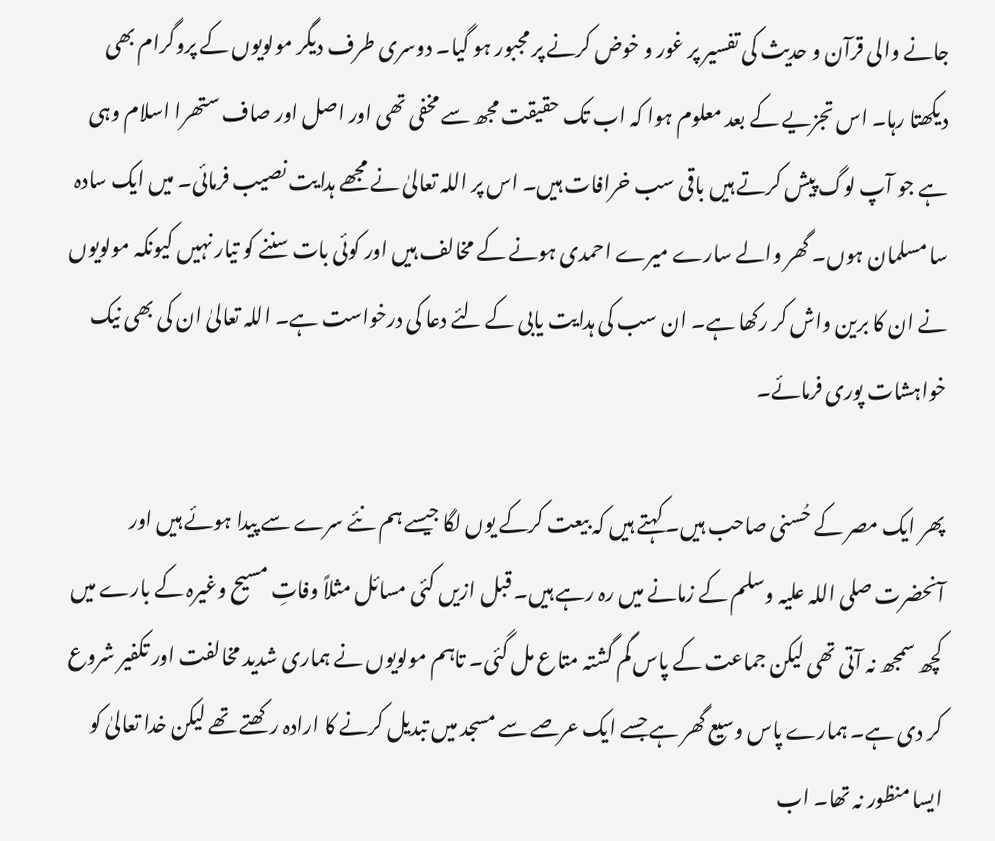جانے والی قرآن و حدیث کی تفسیر پر غور و خوض کرنے پر مجبور ہو گیا۔ دوسری طرف دیگر مولویوں کے پروگرام بھی دیکھتا رہا۔ اس تجزیے کے بعد معلوم ہوا کہ اب تک حقیقت مجھ سے مخفی تھی اور اصل اور صاف ستھرا اسلام وہی ہے جو آپ لوگ پیش کرتے ہیں باقی سب خرافات ہیں۔ اس پر اللہ تعالیٰ نے مجھے ہدایت نصیب فرمائی۔ میں ایک سادہ سا مسلمان ہوں۔ گھر والے سارے میرے احمدی ہونے کے مخالف ہیں اور کوئی بات سننے کو تیار نہیں کیونکہ مولویوں نے ان کا برین واش کر رکھا ہے۔ ان سب کی ہدایت یابی کے لئے دعا کی درخواست ہے۔ اللہ تعالیٰ ان کی بھی نیک خواہشات پوری فرمائے۔

پھر ایک مصر کے حُسنی صاحب ہیں۔ کہتے ہیں کہ بیعت کرکے یوں لگا جیسے ہم نئے سرے سے پیدا ہوئے ہیں اور آنحضرت صلی اللہ علیہ وسلم کے زمانے میں رہ رہے ہیں۔ قبل ازیں کئی مسائل مثلاً وفاتِ مسیح وغیرہ کے بارے میں کچھ سمجھ نہ آتی تھی لیکن جماعت کے پاس گم گشتہ متاع مل گئی۔ تاہم مولویوں نے ہماری شدید مخالفت اور تکفیر شروع کر دی ہے۔ ہمارے پاس وسیع گھر ہے جسے ایک عرصے سے مسجد میں تبدیل کرنے کا ارادہ رکھتے تھے لیکن خدا تعالیٰ کو ایسا منظور نہ تھا۔ اب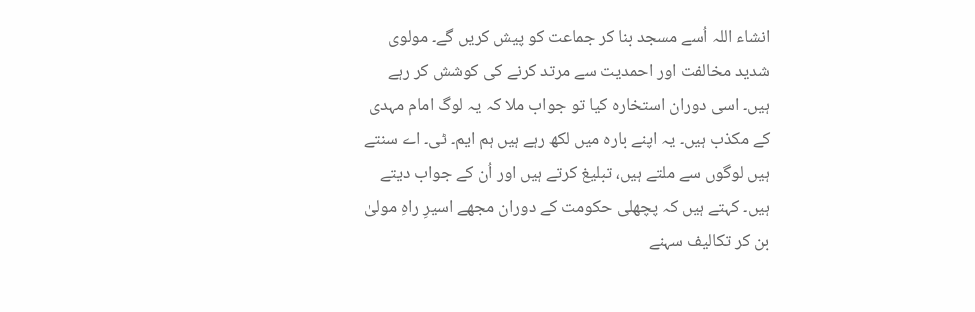انشاء اللہ اُسے مسجد بنا کر جماعت کو پیش کریں گے۔ مولوی شدید مخالفت اور احمدیت سے مرتد کرنے کی کوشش کر رہے ہیں۔ اسی دوران استخارہ کیا تو جواب ملا کہ یہ لوگ امام مہدی کے مکذب ہیں۔ یہ اپنے بارہ میں لکھ رہے ہیں ہم ایم۔ ٹی۔ اے سنتے ہیں لوگوں سے ملتے ہیں، تبلیغ کرتے ہیں اور اُن کے جواب دیتے ہیں۔ کہتے ہیں کہ پچھلی حکومت کے دوران مجھے اسیرِ راہِ مولیٰ بن کر تکالیف سہنے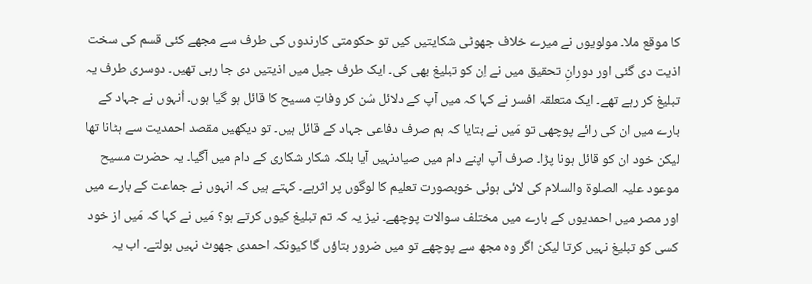کا موقع ملا۔ مولویوں نے میرے خلاف جھوٹی شکایتیں کیں تو حکومتی کارندوں کی طرف سے مجھے کئی قسم کی سخت اذیت دی گئی اور دورانِ تحقیق میں نے اِن کو تبلیغ بھی کی۔ ایک طرف جیل میں اذیتیں دی جا رہی تھیں۔ دوسری طرف یہ تبلیغ کر رہے تھے۔ ایک متعلقہ افسر نے کہا کہ میں آپ کے دلائل سُن کر وفاتِ مسیح کا قائل ہو گیا ہوں۔ اُنہوں نے جہاد کے بارے میں ان کی رائے پوچھی تو مَیں نے بتایا کہ ہم صرف دفاعی جہاد کے قائل ہیں۔ تو دیکھیں مقصد احمدیت سے ہٹانا تھا لیکن خود ان کو قائل ہونا پڑا۔ صرف آپ اپنے دام میں صیادنہیں آیا بلکہ شکار شکاری کے دام میں آگیا۔ یہ حضرت مسیح موعود علیہ الصلوۃ والسلام کی لائی ہوئی خوبصورت تعلیم کا لوگوں پر اثرہے۔ کہتے ہیں کہ انہوں نے جماعت کے بارے میں اور مصر میں احمدیوں کے بارے میں مختلف سوالات پوچھے۔ نیز یہ کہ تم تبلیغ کیوں کرتے ہو؟ مَیں نے کہا کہ مَیں از خود کسی کو تبلیغ نہیں کرتا لیکن اگر وہ مجھ سے پوچھے تو میں ضرور بتاؤں گا کیونکہ احمدی جھوٹ نہیں بولتے۔ اب یہ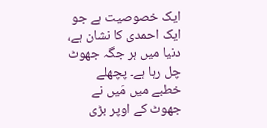ایک خصوصیت ہے جو ایک احمدی کا نشان ہے، دنیا میں ہر جگہ جھوٹ چل رہا ہے۔ پچھلے خطبے میں مَیں نے جھوٹ کے اوپر بڑی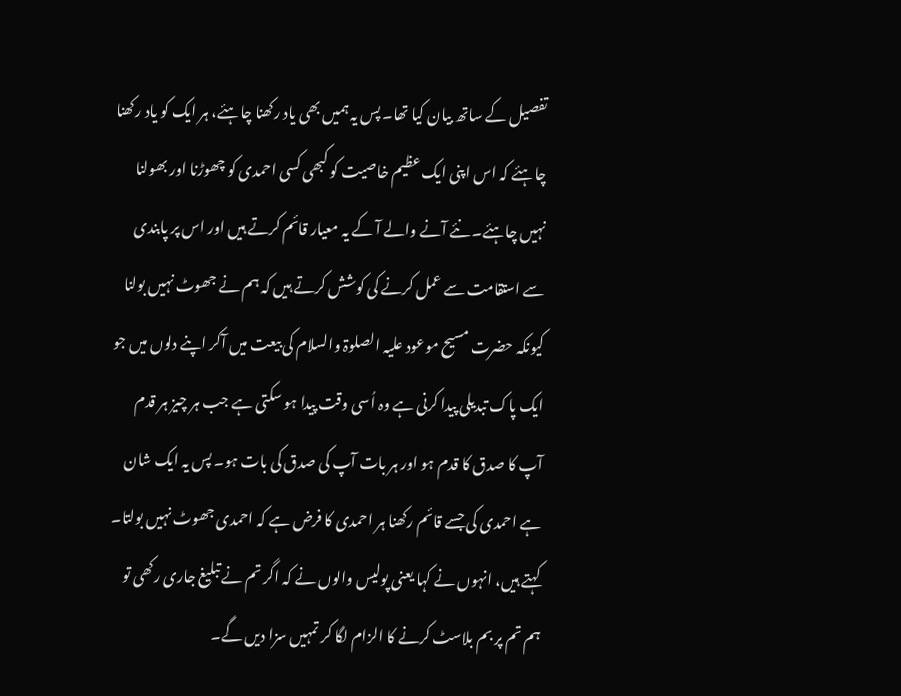تفصیل کے ساتھ بیان کیا تھا۔ پس یہ ہمیں بھی یاد رکھنا چاہئے، ہر ایک کو یاد رکھنا چاہئے کہ اس اپنی ایک عظیم خاصیت کو کبھی کسی احمدی کو چھوڑنا اور بھولنا نہیں چاہئے۔ نئے آنے والے آ کے یہ معیار قائم کرتے ہیں اور اس پر پابندی سے استقامت سے عمل کرنے کی کوشش کرتے ہیں کہ ہم نے جھوٹ نہیں بولنا کیونکہ حضرت مسیح موعود علیہ الصلوۃ والسلام کی بیعت میں آکر اپنے دلوں میں جو ایک پاک تبدیلی پیدا کرنی ہے وہ اُسی وقت پیدا ہو سکتی ہے جب ہر چیز ہر قدم آپ کا صدق کا قدم ہو اور ہر بات آپ کی صدق کی بات ہو۔ پس یہ ایک شان ہے احمدی کی جسے قائم رکھنا ہر احمدی کا فرض ہے کہ احمدی جھوٹ نہیں بولتا۔ کہتے ہیں، انہوں نے کہا یعنی پولیس والوں نے کہ اگر تم نے تبلیغ جاری رکھی تو ہم تم پر بم بلاسٹ کرنے کا الزام لگا کر تمہیں سزا دیں گے۔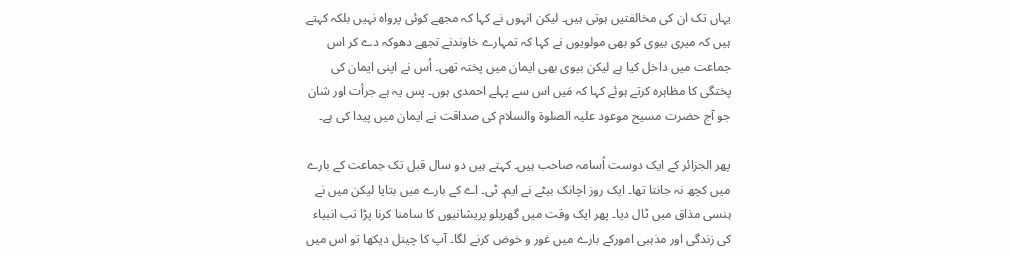یہاں تک ان کی مخالفتیں ہوتی ہیں۔ لیکن انہوں نے کہا کہ مجھے کوئی پرواہ نہیں بلکہ کہتے ہیں کہ میری بیوی کو بھی مولویوں نے کہا کہ تمہارے خاوندنے تجھے دھوکہ دے کر اس جماعت میں داخل کیا ہے لیکن بیوی بھی ایمان میں پختہ تھی۔ اُس نے اپنی ایمان کی پختگی کا مظاہرہ کرتے ہوئے کہا کہ مَیں اس سے پہلے احمدی ہوں۔ پس یہ ہے جرأت اور شان جو آج حضرت مسیح موعود علیہ الصلوۃ والسلام کی صداقت نے ایمان میں پیدا کی ہے۔

پھر الجزائر کے ایک دوست اُسامہ صاحب ہیں۔ کہتے ہیں دو سال قبل تک جماعت کے بارے میں کچھ نہ جانتا تھا۔ ایک روز اچانک بیٹے نے ایم۔ ٹی۔ اے کے بارے میں بتایا لیکن میں نے ہنسی مذاق میں ٹال دیا۔ پھر ایک وقت میں گھریلو پریشانیوں کا سامنا کرنا پڑا تب انبیاء کی زندگی اور مذہبی امورکے بارے میں غور و خوض کرنے لگا۔ آپ کا چینل دیکھا تو اس میں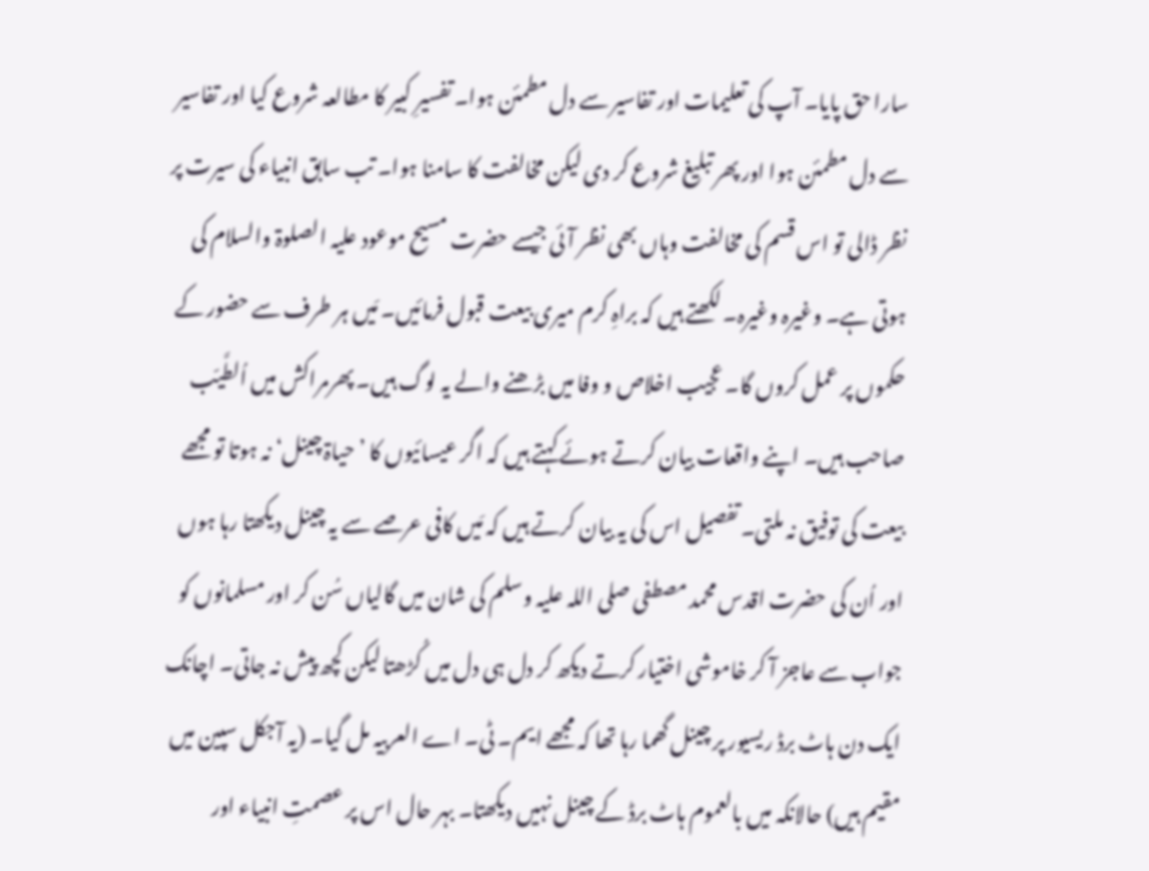سارا حق پایا۔ آپ کی تعلیمات اور تفاسیر سے دل مطمئن ہوا۔ تفسیرِ کبیر کا مطالعہ شروع کیا اور تفاسیر سے دل مطمئن ہوا اور پھر تبلیغ شروع کر دی لیکن مخالفت کا سامنا ہوا۔ تب سابق انبیاء کی سیرت پر نظر ڈالی تو اس قسم کی مخالفت وہاں بھی نظر آئی جیسے حضرت مسیح موعود علیہ الصلوۃ والسلام کی ہوتی ہے۔ وغیرہ وغیرہ۔ لکھتے ہیں کہ براہِ کرم میری بیعت قبول فرمائیں۔ مَیں ہر طرف سے حضور کے حکموں پر عمل کروں گا۔ عجیب اخلاص و وفا میں بڑھنے والے یہ لوگ ہیں۔ پھرمراکش میں اُلطَّیّب صاحب ہیں۔ اپنے واقعات بیان کرتے ہوئے کہتے ہیں کہ اگر عیسائیوں کا ’حیاۃ چینل‘ نہ ہوتا تو مجھے بیعت کی توفیق نہ ملتی۔ تفصیل اس کی یہ بیان کرتے ہیں کہ مَیں کافی عرصے سے یہ چینل دیکھتا رہا ہوں اور اُن کی حضرت اقدس محمد مصطفی صلی اللہ علیہ وسلم کی شان میں گالیاں سُن کر اور مسلمانوں کو جواب سے عاجز آ کر خاموشی اختیار کرتے دیکھ کر دل ہی دل میں کُڑھتا لیکن کچھ پیش نہ جاتی۔ اچانک ایک دن ہاٹ برڈ ریسیور پر چینل گھما رہا تھا کہ مجھے ایم۔ ٹی۔ اے العربیہ مل گیا۔ (یہ آجکل سپین میں مقیم ہیں) حالانکہ میں بالعموم ہاٹ برڈ کے چینل نہیں دیکھتا۔ بہر حال اس پر عصمتِ انبیاء اور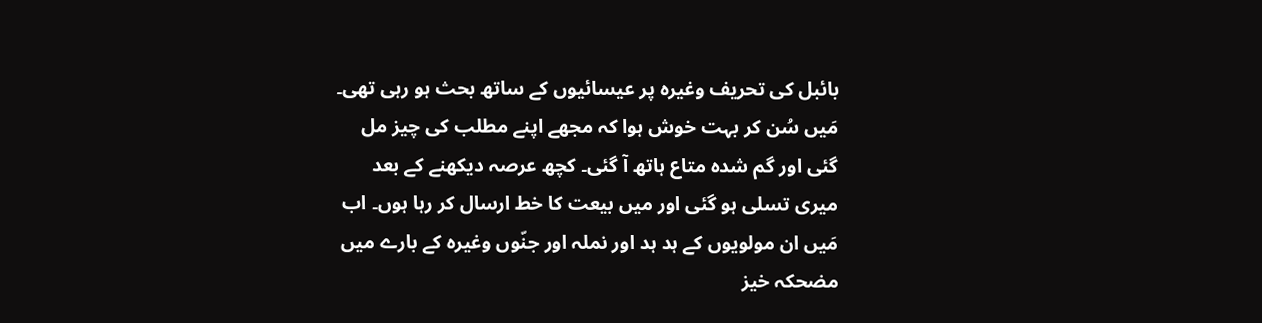بائبل کی تحریف وغیرہ پر عیسائیوں کے ساتھ بحث ہو رہی تھی۔ مَیں سُن کر بہت خوش ہوا کہ مجھے اپنے مطلب کی چیز مل گئی اور گم شدہ متاع ہاتھ آ گئی۔ کچھ عرصہ دیکھنے کے بعد میری تسلی ہو گئی اور میں بیعت کا خط ارسال کر رہا ہوں۔ اب مَیں ان مولویوں کے ہد ہد اور نملہ اور جنّوں وغیرہ کے بارے میں مضحکہ خیز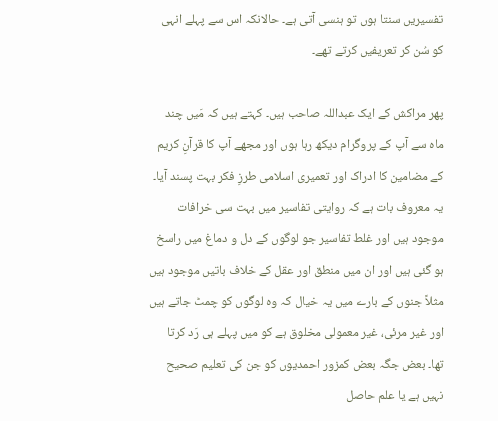تفسیریں سنتا ہوں تو ہنسی آتی ہے۔ حالانکہ اس سے پہلے انہی کو سُن کر تعریفیں کرتے تھے۔

پھر مراکش کے ایک عبداللہ صاحب ہیں۔ کہتے ہیں کہ مَیں چند ماہ سے آپ کے پروگرام دیکھ رہا ہوں اور مجھے آپ کا قرآنِ کریم کے مضامین کا ادراک اور تعمیری اسلامی طرزِ فکر بہت پسند آیا۔ یہ معروف بات ہے کہ روایتی تفاسیر میں بہت سی خرافات موجود ہیں اور غلط تفاسیر جو لوگوں کے دل و دماغ میں راسخ ہو گئی ہیں اور ان میں منطق اور عقل کے خلاف باتیں موجود ہیں مثلاً جنوں کے بارے میں یہ خیال کہ وہ لوگوں کو چمٹ جاتے ہیں اور غیر مرئی، غیر معمولی مخلوق ہے کو میں پہلے ہی رَد کرتا تھا۔ بعض جگہ بعض کمزور احمدیوں کو جن کی تعلیم صحیح نہیں ہے یا علم حاصل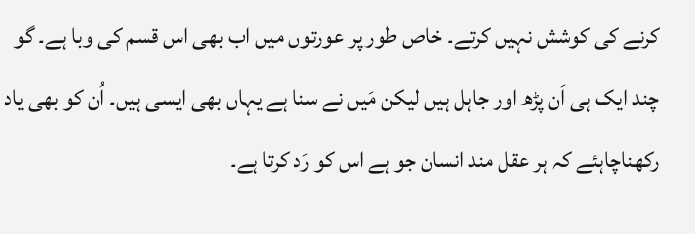کرنے کی کوشش نہیں کرتے۔ خاص طور پر عورتوں میں اب بھی اس قسم کی وبا ہے۔ گو چند ایک ہی اَن پڑھ اور جاہل ہیں لیکن مَیں نے سنا ہے یہاں بھی ایسی ہیں۔ اُن کو بھی یاد رکھناچاہئے کہ ہر عقل مند انسان جو ہے اس کو رَد کرتا ہے۔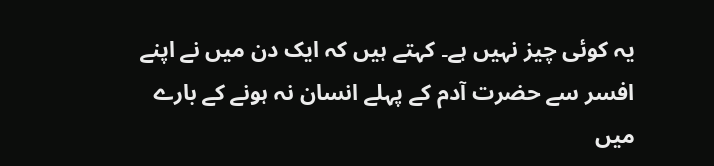یہ کوئی چیز نہیں ہے۔ کہتے ہیں کہ ایک دن میں نے اپنے افسر سے حضرت آدم کے پہلے انسان نہ ہونے کے بارے میں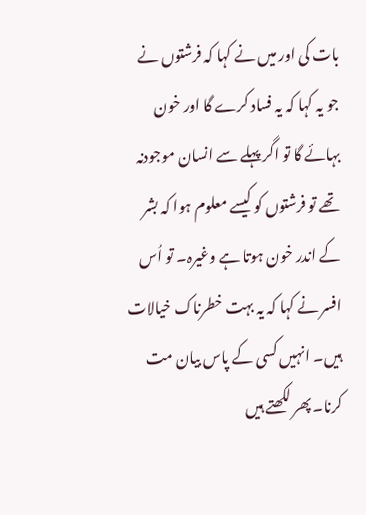بات کی اور میں نے کہا کہ فرشتوں نے جو یہ کہا کہ یہ فساد کرے گا اور خون بہائے گا تو اگر پہلے سے انسان موجودنہ تھے تو فرشتوں کو کیسے معلوم ہوا کہ بشر کے اندر خون ہوتا ہے وغیرہ۔ تو اُس افسر نے کہا کہ یہ بہت خطرناک خیالات ہیں۔ انہیں کسی کے پاس بیان مت کرنا۔ پھر لکھتے ہیں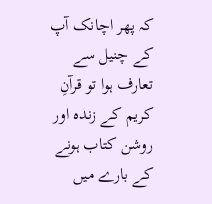کہ پھر اچانک آپ کے چنیل سے تعارف ہوا تو قرآنِ کریم کے زندہ اور روشن کتاب ہونے کے بارے میں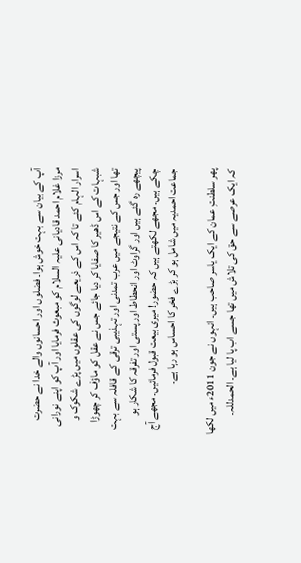آپ کے بیان سے بہت خوش ہوا۔ فضلوں اور احسانوں والے خدا نے حضرت مرزا غلام احمد قادیانی علیہ السلام کو مبعوث فرمایا اور آپ کو اپنے نورانی اسرار الہام کئے تا کہ اس کے ذریعے لوگوں کی عقلوں میں پڑے شکوک و شبہات کے اس ڈھیر کا صفایا کر دیا جائے جس نے عقل کو ماؤف کر چھوڑا تھا اور جس کے نتیجے میں عرب تمدنی اور تہذیبی ترقی کے قافلہ سے بہت پیچھے رہ گئے ہیں اور گراوٹ اور انحطاط اور پستی اور تفرقہ کا شکار ہو چکے ہیں۔ مجھے لکھتے ہیں کہ حضور! میری بیعت قبول فرمائیں۔ مجھے آج جماعت احمدیہ میں شامل ہو کر بڑے فخر کا احساس ہو رہا ہے۔

پھر سلطنتِ عمان کے ایک یاسر صاحب ہیں۔ انہوں نے جون 2011ء میں لکھا کہ ایک عرصے سے حق کی تلاش میں تھا جسے اب پا لیا ہے۔ الحمدللہ۔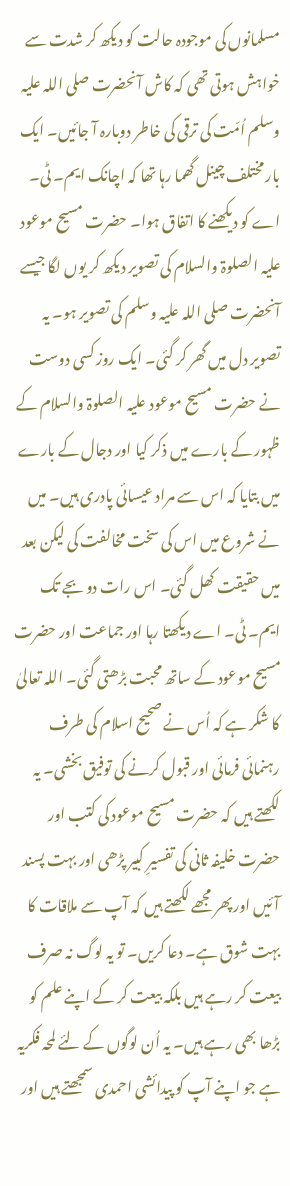مسلمانوں کی موجودہ حالت کو دیکھ کر شدت سے خواہش ہوتی تھی کہ کاش آنحضرت صلی اللہ علیہ وسلم اُمّت کی ترقی کی خاطر دوبارہ آ جائیں۔ ایک بار مختلف چینل گھما رہا تھا کہ اچانک ایم۔ ٹی۔ اے کو دیکھنے کا اتفاق ہوا۔ حضرت مسیح موعود علیہ الصلوۃ والسلام کی تصویر دیکھ کر یوں لگا جیسے آنحضرت صلی اللہ علیہ وسلم کی تصویر ہو۔ یہ تصویر دل میں گھر کر گئی۔ ایک روز کسی دوست نے حضرت مسیح موعود علیہ الصلوۃ والسلام کے ظہور کے بارے میں ذکر کیا اور دجال کے بارے میں بتایا کہ اس سے مراد عیسائی پادری ہیں۔ میں نے شروع میں اس کی سخت مخالفت کی لیکن بعد میں حقیقت کھل گئی۔ اس رات دو بجے تک ایم۔ ٹی۔ اے دیکھتا رہا اور جماعت اور حضرت مسیح موعود کے ساتھ محبت بڑھتی گئی۔ اللہ تعالیٰ کا شکر ہے کہ اُس نے صحیح اسلام کی طرف رہنمائی فرمائی اور قبول کرنے کی توفیق بخشی۔ یہ لکھتے ہیں کہ حضرت مسیح موعود کی کتب اور حضرت خلیفہ ثانی کی تفسیرِ کبیر پڑھی اور بہت پسند آئیں اور پھر مجھے لکھتے ہیں کہ آپ سے ملاقات کا بہت شوق ہے۔ دعا کریں۔ تو یہ لوگ نہ صرف بیعت کر رہے ہیں بلکہ بیعت کر کے اپنے علم کو بڑھا بھی رہے ہیں۔ یہ اُن لوگوں کے لئے لمحہ فکریہ ہے جو اپنے آپ کو پیدائشی احمدی سمجھتے ہیں اور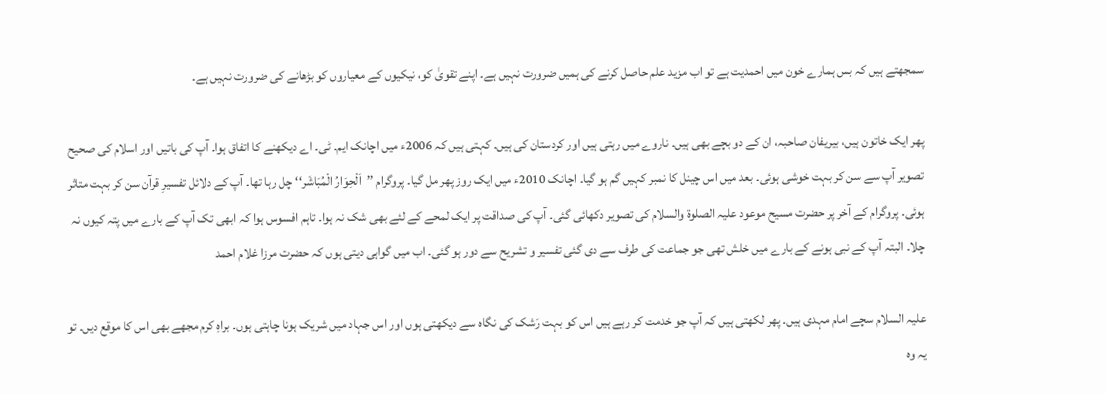سمجھتے ہیں کہ بس ہمارے خون میں احمدیت ہے تو اب مزید علم حاصل کرنے کی ہمیں ضرورت نہیں ہے۔ اپنے تقویٰ کو، نیکیوں کے معیاروں کو بڑھانے کی ضرورت نہیں ہے۔

پھر ایک خاتون ہیں، بیریفان صاحبہ، ان کے دو بچے بھی ہیں۔ ناروے میں رہتی ہیں اور کردستان کی ہیں۔ کہتی ہیں کہ 2006ء میں اچانک ایم۔ ٹی۔ اے دیکھنے کا اتفاق ہوا۔ آپ کی باتیں اور اسلام کی صحیح تصویر آپ سے سن کر بہت خوشی ہوئی۔ بعد میں اس چینل کا نمبر کہیں گم ہو گیا۔ اچانک 2010ء میں ایک روز پھر مل گیا۔ پروگرام ’’اَلْحِوَارُ الْمُبَاشَر‘‘ چل رہا تھا۔ آپ کے دلائل تفسیرِ قرآن سن کر بہت متاثر ہوئی۔ پروگرام کے آخر پر حضرت مسیح موعود علیہ الصلوۃ والسلام کی تصویر دکھائی گئی۔ آپ کی صداقت پر ایک لمحے کے لئے بھی شک نہ ہوا۔ تاہم افسوس ہوا کہ ابھی تک آپ کے بارے میں پتہ کیوں نہ چلا۔ البتہ آپ کے نبی ہونے کے بارے میں خلش تھی جو جماعت کی طرف سے دی گئی تفسیر و تشریح سے دور ہو گئی۔ اب میں گواہی دیتی ہوں کہ حضرت مرزا غلام احمد

علیہ السلام سچے امام مہدی ہیں۔ پھر لکھتی ہیں کہ آپ جو خدمت کر رہے ہیں اس کو بہت رَشک کی نگاہ سے دیکھتی ہوں اور اس جہاد میں شریک ہونا چاہتی ہوں۔ براہِ کرم مجھے بھی اس کا موقع دیں۔ تو یہ وہ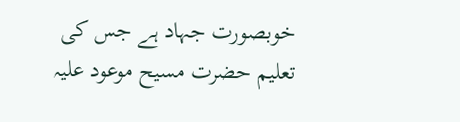خوبصورت جہاد ہے جس کی تعلیم حضرت مسیح موعود علیہ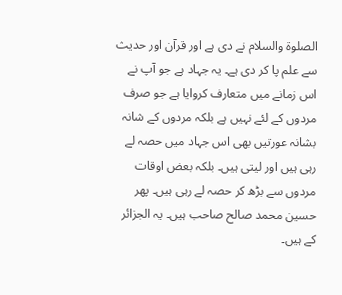الصلوۃ والسلام نے دی ہے اور قرآن اور حدیث سے علم پا کر دی ہے۔ یہ جہاد ہے جو آپ نے اس زمانے میں متعارف کروایا ہے جو صرف مردوں کے لئے نہیں ہے بلکہ مردوں کے شانہ بشانہ عورتیں بھی اس جہاد میں حصہ لے رہی ہیں اور لیتی ہیں۔ بلکہ بعض اوقات مردوں سے بڑھ کر حصہ لے رہی ہیں۔ پھر حسین محمد صالح صاحب ہیں۔ یہ الجزائر کے ہیں۔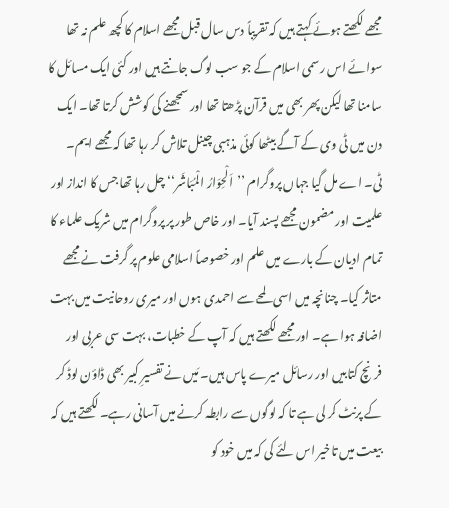مجھے لکھتے ہوئے کہتے ہیں کہ تقریباً دس سال قبل مجھے اسلام کا کچھ علم نہ تھا سوائے اس رسمی اسلام کے جو سب لوگ جانتے ہیں اور کئی ایک مسائل کا سامنا تھا لیکن پھر بھی میں قرآن پڑھتا تھا اور سمجھنے کی کوشش کرتا تھا۔ ایک دن میں ٹی وی کے آگے بیٹھا کوئی مذہبی چینل تلاش کر رہا تھا کہ مجھے ایم۔ ٹی۔ اے مل گیا جہاں پروگرام ’’اَلْحِوَارُ الْمُبَاشَر‘‘ چل رہا تھا جس کا انداز اور علمیت اور مضمون مجھے پسند آیا۔ اور خاص طور پر پروگرام میں شریک علماء کا تمام ادیان کے بارے میں علم اور خصوصاً اسلامی علوم پر گرفت نے مجھے متاثر کیا۔ چنانچہ میں اسی لمحے سے احمدی ہوں اور میری روحانیت میں بہت اضافہ ہوا ہے۔ اور مجھے لکھتے ہیں کہ آپ کے خطبات، بہت سی عربی اور فرنچ کتابیں اور رسائل میرے پاس ہیں۔ مَیں نے تفسیرِ کبیر بھی ڈاؤن لوڈ کر کے پرنٹ کر لی ہے تا کہ لوگوں سے رابطہ کرنے میں آسانی رہے۔ لکھتے ہیں کہ بیعت میں تاخیر اس لئے کی کہ میں خود کو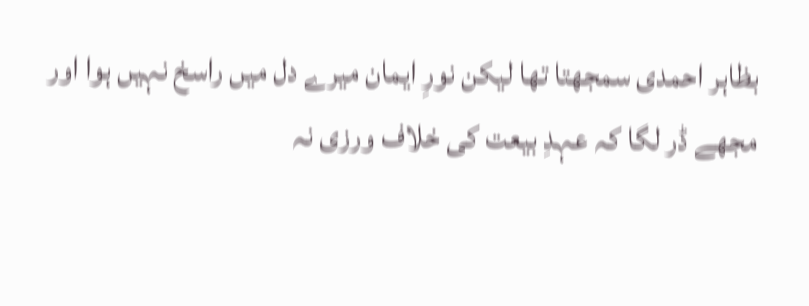بظاہر احمدی سمجھتا تھا لیکن نورِ ایمان میرے دل میں راسخ نہیں ہوا اور مجھے ڈر لگا کہ عہدِ بیعت کی خلاف ورزی نہ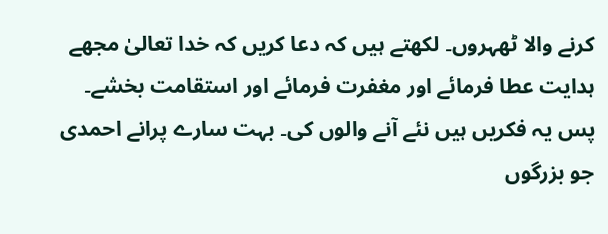کرنے والا ٹھہروں۔ لکھتے ہیں کہ دعا کریں کہ خدا تعالیٰ مجھے ہدایت عطا فرمائے اور مغفرت فرمائے اور استقامت بخشے۔ پس یہ فکریں ہیں نئے آنے والوں کی۔ بہت سارے پرانے احمدی جو بزرگوں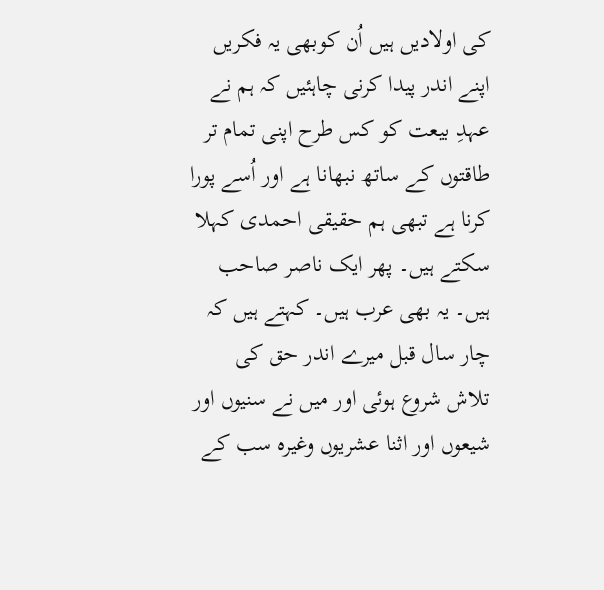کی اولادیں ہیں اُن کوبھی یہ فکریں اپنے اندر پیدا کرنی چاہئیں کہ ہم نے عہدِ بیعت کو کس طرح اپنی تمام تر طاقتوں کے ساتھ نبھانا ہے اور اُسے پورا کرنا ہے تبھی ہم حقیقی احمدی کہلا سکتے ہیں۔ پھر ایک ناصر صاحب ہیں۔ یہ بھی عرب ہیں۔ کہتے ہیں کہ چار سال قبل میرے اندر حق کی تلاش شروع ہوئی اور میں نے سنیوں اور شیعوں اور اثنا عشریوں وغیرہ سب کے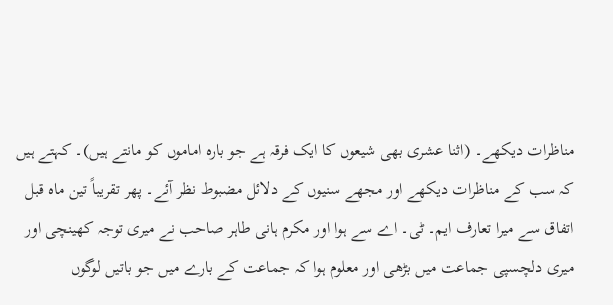مناظرات دیکھے۔ (اثنا عشری بھی شیعوں کا ایک فرقہ ہے جو بارہ اماموں کو مانتے ہیں)۔ کہتے ہیں کہ سب کے مناظرات دیکھے اور مجھے سنیوں کے دلائل مضبوط نظر آئے۔ پھر تقریباً تین ماہ قبل اتفاق سے میرا تعارف ایم۔ ٹی۔ اے سے ہوا اور مکرم ہانی طاہر صاحب نے میری توجہ کھینچی اور میری دلچسپی جماعت میں بڑھی اور معلوم ہوا کہ جماعت کے بارے میں جو باتیں لوگوں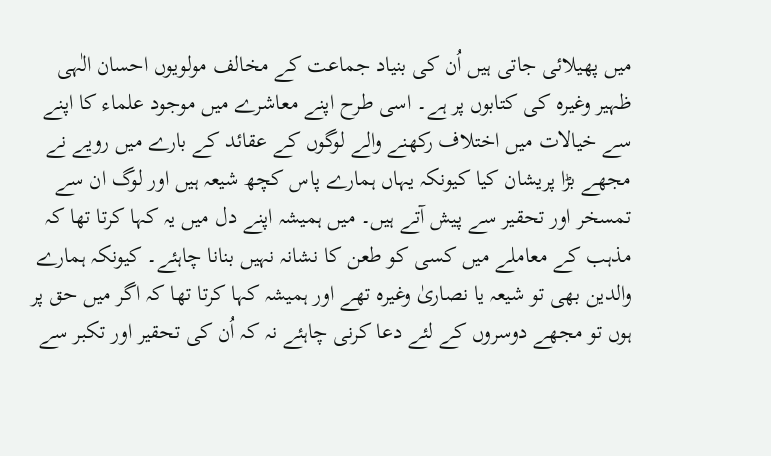میں پھیلائی جاتی ہیں اُن کی بنیاد جماعت کے مخالف مولویوں احسان الٰہی ظہیر وغیرہ کی کتابوں پر ہے۔ اسی طرح اپنے معاشرے میں موجود علماء کا اپنے سے خیالات میں اختلاف رکھنے والے لوگوں کے عقائد کے بارے میں رویے نے مجھے بڑا پریشان کیا کیونکہ یہاں ہمارے پاس کچھ شیعہ ہیں اور لوگ ان سے تمسخر اور تحقیر سے پیش آتے ہیں۔ میں ہمیشہ اپنے دل میں یہ کہا کرتا تھا کہ مذہب کے معاملے میں کسی کو طعن کا نشانہ نہیں بنانا چاہئے۔ کیونکہ ہمارے والدین بھی تو شیعہ یا نصاریٰ وغیرہ تھے اور ہمیشہ کہا کرتا تھا کہ اگر میں حق پر ہوں تو مجھے دوسروں کے لئے دعا کرنی چاہئے نہ کہ اُن کی تحقیر اور تکبر سے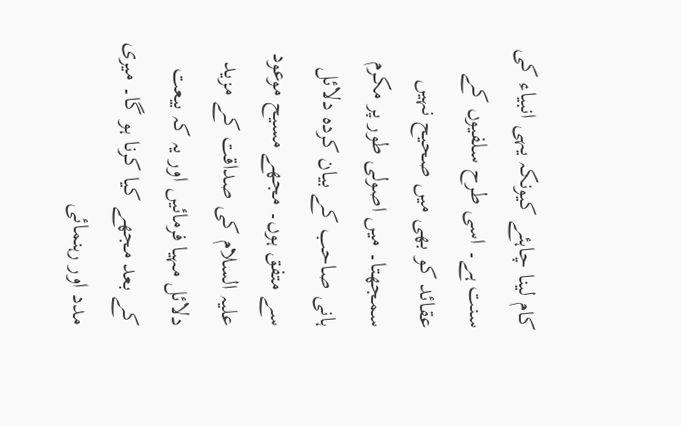کام لینا چاہئے کیونکہ یہی انبیاء کی سنت ہے۔ اسی طرح سلفیوں کے عقائد کو بھی میں صحیح نہیں سمجھتا۔ میں اصولی طور پر مکرم ہانی صاحب کے بیان کردہ دلائل سے متفق ہوں۔ مجھے مسیح موعود علیہ السلام کی صداقت کے مزید دلائل مہیا فرمائیں اور یہ کہ بیعت کے بعد مجھے کیا کرنا ہو گا۔ میری مدد اور رہنمائی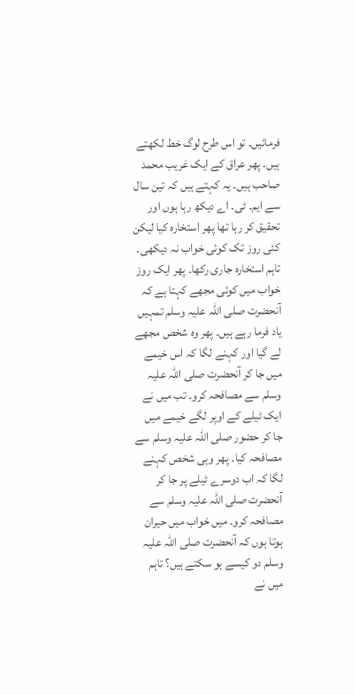فرمائیں۔ تو اس طرح لوگ خط لکھتے ہیں۔ پھر عراق کے ایک غریب محمد صاحب ہیں۔ یہ کہتے ہیں کہ تین سال سے ایم۔ ٹی۔ اے دیکھ رہا ہوں اور تحقیق کر رہا تھا پھر استخارہ کیا لیکن کئی روز تک کوئی خواب نہ دیکھی۔ تاہم استخارہ جاری رکھا۔ پھر ایک روز خواب میں کوئی مجھے کہتا ہے کہ آنحضرت صلی اللہ علیہ وسلم تمہیں یاد فرما رہے ہیں۔ پھر وہ شخص مجھے لے گیا اور کہنے لگا کہ اس خیمے میں جا کر آنحضرت صلی اللہ علیہ وسلم سے مصافحہ کرو۔ تب میں نے ایک ٹیلے کے اوپر لگے خیمے میں جا کر حضور صلی اللہ علیہ وسلم سے مصافحہ کیا۔ پھر وہی شخص کہنے لگا کہ اب دوسرے ٹیلے پر جا کر آنحضرت صلی اللہ علیہ وسلم سے مصافحہ کرو۔ میں خواب میں حیران ہوتا ہوں کہ آنحضرت صلی اللہ علیہ وسلم دو کیسے ہو سکتے ہیں؟ تاہم میں نے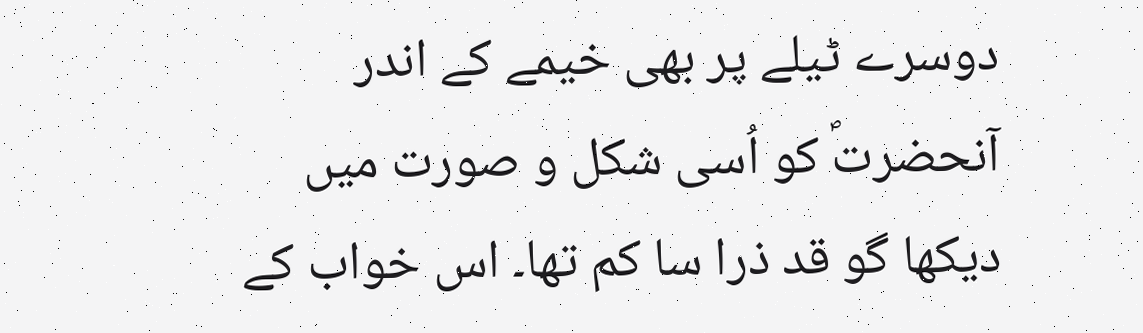دوسرے ٹیلے پر بھی خیمے کے اندر آنحضرتؐ کو اُسی شکل و صورت میں دیکھا گو قد ذرا سا کم تھا۔ اس خواب کے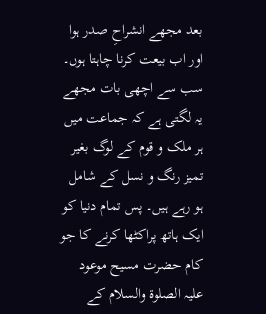بعد مجھے انشراحِ صدر ہوا اور اب بیعت کرنا چاہتا ہوں۔ سب سے اچھی بات مجھے یہ لگتی ہے کہ جماعت میں ہر ملک و قوم کے لوگ بغیر تمیز رنگ و نسل کے شامل ہو رہے ہیں۔ پس تمام دنیا کو ایک ہاتھ پراکٹھا کرنے کا جو کام حضرت مسیح موعود علیہ الصلوۃ والسلام کے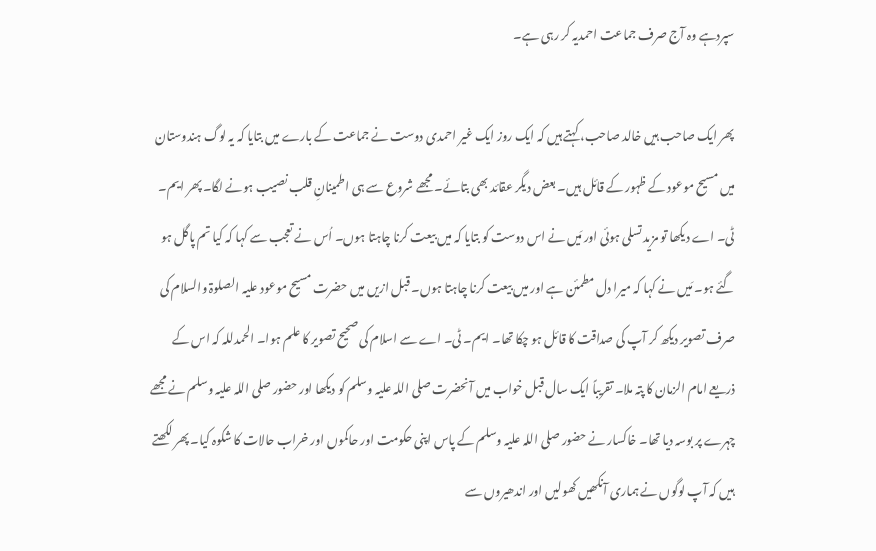سپردہے وہ آج صرف جماعت احمدیہ کر رہی ہے۔

پھر ایک صاحب ہیں خالد صاحب، کہتے ہیں کہ ایک روز ایک غیر احمدی دوست نے جماعت کے بارے میں بتایا کہ یہ لوگ ہندوستان میں مسیح موعود کے ظہور کے قائل ہیں۔ بعض دیگر عقائد بھی بتائے۔ مجھے شروع سے ہی اطمینانِ قلب نصیب ہونے لگا۔ پھر ایم۔ ٹی۔ اے دیکھا تو مزید تسلی ہوئی اور مَیں نے اس دوست کو بتایا کہ میں بیعت کرنا چاہتا ہوں۔ اُس نے تعجب سے کہا کہ کیا تم پاگل ہو گئے ہو۔ مَیں نے کہا کہ میرا دل مطمئن ہے اور میں بیعت کرنا چاہتا ہوں۔ قبل ازیں میں حضرت مسیح موعود علیہ الصلوۃ والسلام کی صرف تصویر دیکھ کر آپ کی صداقت کا قائل ہو چکا تھا۔ ایم۔ ٹی۔ اے سے اسلام کی صحیح تصویر کا علم ہوا۔ الحمدللہ کہ اس کے ذریعے امام الزمان کا پتہ ملا۔ تقریباً ایک سال قبل خواب میں آنحضرت صلی اللہ علیہ وسلم کو دیکھا اور حضور صلی اللہ علیہ وسلم نے مجھے چہرے پر بوسہ دیا تھا۔ خاکسار نے حضور صلی اللہ علیہ وسلم کے پاس اپنی حکومت اور حاکموں اور خراب حالات کا شکوہ کیا۔ پھر لکھتے ہیں کہ آپ لوگوں نے ہماری آنکھیں کھولیں اور اندھیروں سے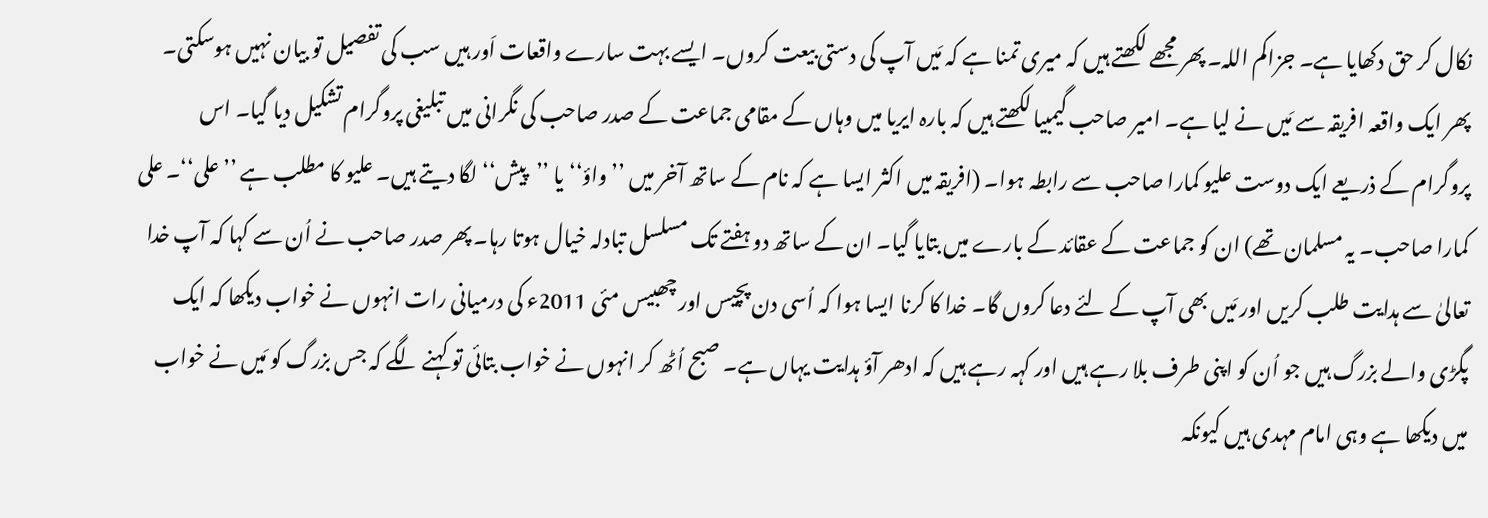نکال کر حق دکھایا ہے۔ جزاکم اللہ۔ پھر مجھے لکھتے ہیں کہ میری تمنا ہے کہ مَیں آپ کی دستی بیعت کروں۔ ایسے بہت سارے واقعات اَور ہیں سب کی تفصیل تو بیان نہیں ہوسکتی۔ پھر ایک واقعہ افریقہ سے مَیں نے لیا ہے۔ امیر صاحب گیمبیا لکھتے ہیں کہ بارہ ایریا میں وہاں کے مقامی جماعت کے صدر صاحب کی نگرانی میں تبلیغی پروگرام تشکیل دیا گیا۔ اس پروگرام کے ذریعے ایک دوست علیو کمارا صاحب سے رابطہ ہوا۔ (افریقہ میں اکثر ایسا ہے کہ نام کے ساتھ آخر میں ’’واؤ‘‘یا ’’پیش‘‘ لگا دیتے ہیں۔ علیو کا مطلب ہے ’’علی‘‘۔ علی کمارا صاحب۔ یہ مسلمان تھے) ان کو جماعت کے عقائد کے بارے میں بتایا گیا۔ ان کے ساتھ دو ہفتے تک مسلسل تبادلہ خیال ہوتا رہا۔ پھر صدر صاحب نے اُن سے کہا کہ آپ خدا تعالیٰ سے ہدایت طلب کریں اور مَیں بھی آپ کے لئے دعا کروں گا۔ خدا کا کرنا ایسا ہوا کہ اُسی دن پچیس اور چھبیس مئی 2011ء کی درمیانی رات انہوں نے خواب دیکھا کہ ایک پگڑی والے بزرگ ہیں جو اُن کو اپنی طرف بلا رہے ہیں اور کہہ رہے ہیں کہ ادھر آؤ ہدایت یہاں ہے۔ صبح اُٹھ کر انہوں نے خواب بتائی تو کہنے لگے کہ جس بزرگ کو مَیں نے خواب میں دیکھا ہے وہی امام مہدی ہیں کیونکہ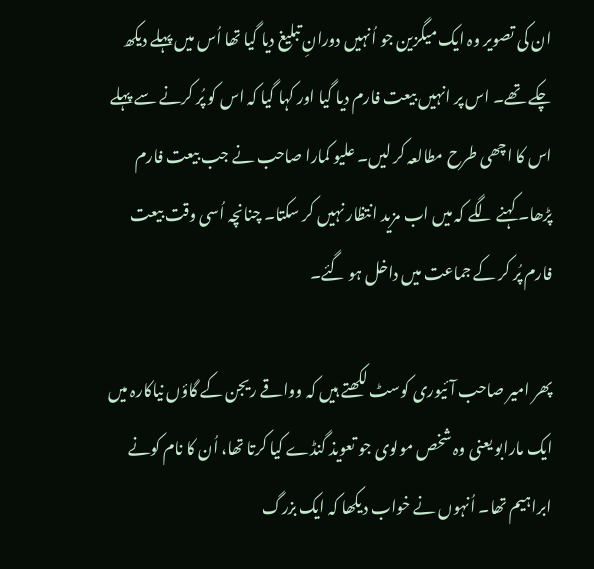ان کی تصویر وہ ایک میگزین جو اُنہیں دورانِ تبلیغ دیا گیا تھا اُس میں پہلے دیکھ چکے تھے۔ اس پر انہیں بیعت فارم دیا گیا اور کہا گیا کہ اس کو پُر کرنے سے پہلے اس کا اچھی طرح مطالعہ کر لیں۔ علیو کمارا صاحب نے جب بیعت فارم پڑھا۔ کہنے لگے کہ میں اب مزید انتظار نہیں کر سکتا۔ چنانچہ اُسی وقت بیعت فارم پُر کر کے جماعت میں داخل ہو گئے۔

پھر امیر صاحب آئیوری کوسٹ لکھتے ہیں کہ وواقے ریجن کے گاؤں نیاکارہ میں ایک مارابو یعنی وہ شخص مولوی جو تعویذ گنڈے کیا کرتا تھا، اُن کا نام کونے ابراہیم تھا۔ اُنہوں نے خواب دیکھا کہ ایک بزرگ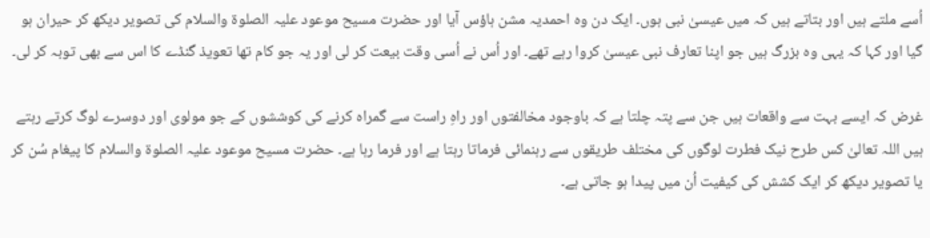اُسے ملتے ہیں اور بتاتے ہیں کہ میں عیسیٰ نبی ہوں۔ ایک دن وہ احمدیہ مشن ہاؤس آیا اور حضرت مسیح موعود علیہ الصلوۃ والسلام کی تصویر دیکھ کر حیران ہو گیا اور کہا کہ یہی وہ بزرگ ہیں جو اپنا تعارف نبی عیسیٰ کروا رہے تھے۔ اور اُس نے اُسی وقت بیعت کر لی اور یہ جو کام تھا تعویذ گنڈے کا اس سے بھی توبہ کر لی۔

غرض کہ ایسے بہت سے واقعات ہیں جن سے پتہ چلتا ہے کہ باوجود مخالفتوں اور راہِ راست سے گمراہ کرنے کی کوششوں کے جو مولوی اور دوسرے لوگ کرتے رہتے ہیں اللہ تعالیٰ کس طرح نیک فطرت لوگوں کی مختلف طریقوں سے رہنمائی فرماتا رہتا ہے اور فرما رہا ہے۔ حضرت مسیح موعود علیہ الصلوۃ والسلام کا پیغام سُن کر یا تصویر دیکھ کر ایک کشش کی کیفیت اُن میں پیدا ہو جاتی ہے۔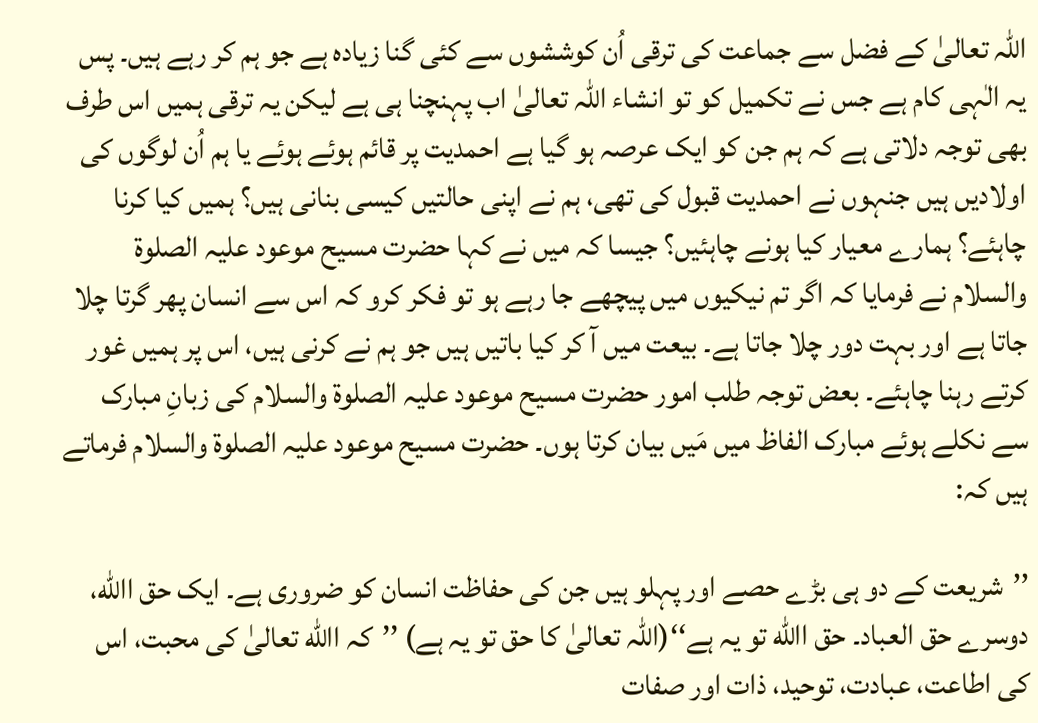اللہ تعالیٰ کے فضل سے جماعت کی ترقی اُن کوششوں سے کئی گنا زیادہ ہے جو ہم کر رہے ہیں۔ پس یہ الٰہی کام ہے جس نے تکمیل کو تو انشاء اللہ تعالیٰ اب پہنچنا ہی ہے لیکن یہ ترقی ہمیں اس طرف بھی توجہ دلاتی ہے کہ ہم جن کو ایک عرصہ ہو گیا ہے احمدیت پر قائم ہوئے ہوئے یا ہم اُن لوگوں کی اولادیں ہیں جنہوں نے احمدیت قبول کی تھی، ہم نے اپنی حالتیں کیسی بنانی ہیں؟ ہمیں کیا کرنا چاہئے؟ ہمارے معیار کیا ہونے چاہئیں؟ جیسا کہ میں نے کہا حضرت مسیح موعود علیہ الصلوۃ والسلام نے فرمایا کہ اگر تم نیکیوں میں پیچھے جا رہے ہو تو فکر کرو کہ اس سے انسان پھر گرتا چلا جاتا ہے اور بہت دور چلا جاتا ہے۔ بیعت میں آ کر کیا باتیں ہیں جو ہم نے کرنی ہیں، اس پر ہمیں غور کرتے رہنا چاہئے۔ بعض توجہ طلب امور حضرت مسیح موعود علیہ الصلوۃ والسلام کی زبانِ مبارک سے نکلے ہوئے مبارک الفاظ میں مَیں بیان کرتا ہوں۔ حضرت مسیح موعود علیہ الصلوۃ والسلام فرماتے ہیں کہ:

’’شریعت کے دو ہی بڑے حصے اور پہلو ہیں جن کی حفاظت انسان کو ضروری ہے۔ ایک حق االله، دوسرے حق العباد۔ حق االله تو یہ ہے‘‘(اللہ تعالیٰ کا حق تو یہ ہے) ’’کہ االله تعالیٰ کی محبت، اس کی اطاعت، عبادت، توحید، ذات اور صفات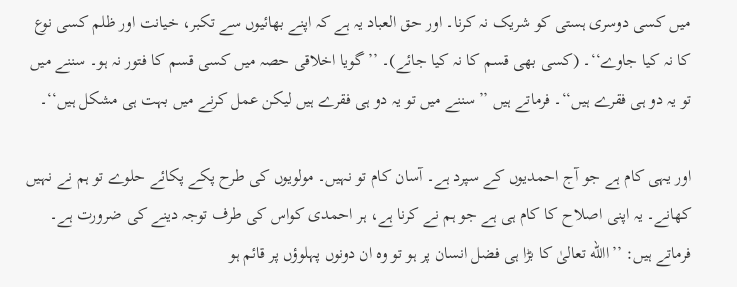میں کسی دوسری ہستی کو شریک نہ کرنا۔ اور حق العباد یہ ہے کہ اپنے بھائیوں سے تکبر، خیانت اور ظلم کسی نوع کا نہ کیا جاوے‘‘۔ (کسی بھی قسم کا نہ کیا جائے)۔ ’’گویا اخلاقی حصہ میں کسی قسم کا فتور نہ ہو۔ سننے میں تو یہ دو ہی فقرے ہیں‘‘۔ فرماتے ہیں ’’سننے میں تو یہ دو ہی فقرے ہیں لیکن عمل کرنے میں بہت ہی مشکل ہیں‘‘۔

اور یہی کام ہے جو آج احمدیوں کے سپرد ہے۔ آسان کام تو نہیں۔ مولویوں کی طرح پکے پکائے حلوے تو ہم نے نہیں کھانے۔ یہ اپنی اصلاح کا کام ہی ہے جو ہم نے کرنا ہے، ہر احمدی کواس کی طرف توجہ دینے کی ضرورت ہے۔ فرماتے ہیں: ’’االله تعالیٰ کا بڑا ہی فضل انسان پر ہو تو وہ ان دونوں پہلوؤں پر قائم ہو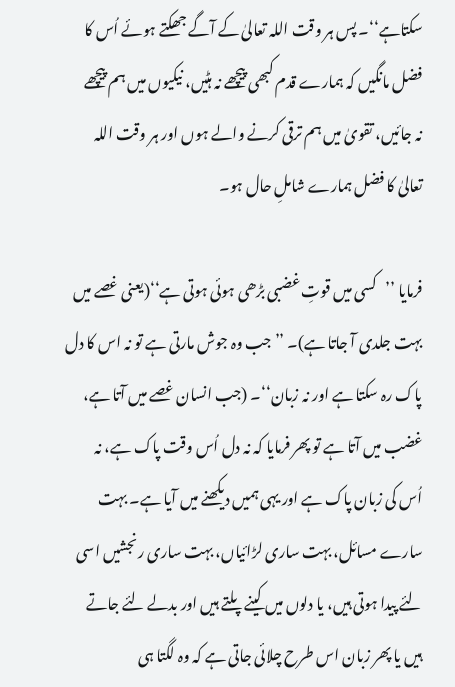سکتاہے‘‘۔ پس ہر وقت اللہ تعالیٰ کے آگے جھکتے ہوئے اُس کا فضل مانگیں کہ ہمارے قدم کبھی پیچھے نہ ہٹیں، نیکیوں میں ہم پیچھے نہ جائیں، تقویٰ میں ہم ترقی کرنے والے ہوں اور ہر وقت اللہ تعالیٰ کا فضل ہمارے شاملِ حال ہو۔

فرمایا ’’کسی میں قوتِ غضبی بڑھی ہوئی ہوتی ہے‘‘(یعنی غصے میں بہت جلدی آ جاتا ہے)۔ ’’جب وہ جوش مارتی ہے تو نہ اس کا دل پاک رہ سکتا ہے اور نہ زبان‘‘۔ (جب انسان غصے میں آتا ہے، غضب میں آتا ہے تو پھر فرمایا کہ نہ دل اُس وقت پاک ہے، نہ اُس کی زبان پاک ہے اور یہی ہمیں دیکھنے میں آیا ہے۔ بہت سارے مسائل، بہت ساری لڑائیاں، بہت ساری رنجشیں اسی لئے پیدا ہوتی ہیں، یا دلوں میں کینے پلتے ہیں اور بدلے لئے جاتے ہیں یا پھر زبان اس طرح چلائی جاتی ہے کہ وہ لگتا ہی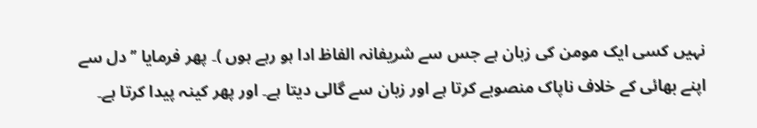نہیں کسی ایک مومن کی زبان ہے جس سے شریفانہ الفاظ ادا ہو رہے ہوں )۔ پھر فرمایا ’’دل سے اپنے بھائی کے خلاف ناپاک منصوبے کرتا ہے اور زبان سے گالی دیتا ہے۔ اور پھر کینہ پیدا کرتا ہے۔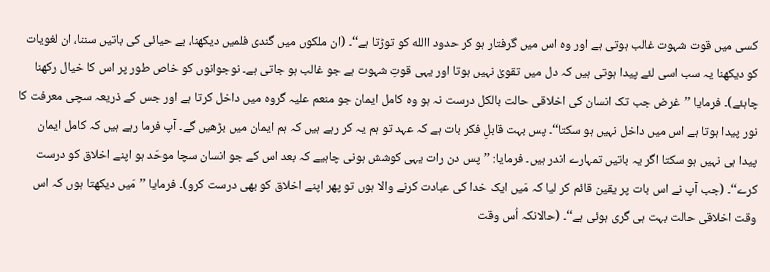کسی میں قوت شہوت غالب ہوتی ہے اور وہ اس میں گرفتار ہو کر حدود االله کو توڑتا ہے‘‘۔ (ان ملکوں میں گندی فلمیں دیکھنا، بے حیائی کی باتیں سننا، ان لغویات کو دیکھنا یہ سب اسی لئے پیدا ہوتی ہیں کہ دل میں تقویٰ نہیں ہوتا اور یہی قوتِ شہوت ہے جو غالب ہو جاتی ہے۔ نوجوانوں کو خاص طور پر اس کا خیال رکھنا چاہئے)۔ فرمایا ’’غرض جب تک انسان کی اخلاقی حالت بالکل درست نہ ہو وہ کامل ایمان جو منعم علیہ گروہ میں داخل کرتا ہے اور جس کے ذریعہ سچی معرفت کا نور پیدا ہوتا ہے اس میں داخل نہیں ہو سکتا‘‘۔ پس بہت قابلِ فکر بات ہے کہ عہد تو ہم یہ کر رہے ہیں کہ ہم ایمان میں بڑھیں گے۔ آپ فرما رہے ہیں کہ کامل ایمان پیدا ہی نہیں ہو سکتا اگر یہ باتیں تمہارے اندر ہیں۔ فرمایا: ’’پس دن رات یہی کوشش ہونی چاہیے کہ بعد اس کے جو انسان سچا موحّد ہو اپنے اخلاق کو درست کرے‘‘۔ (جب آپ نے اس بات پر یقین قائم کر لیا کہ مَیں ایک خدا کی عبادت کرنے والا ہوں تو پھر اپنے اخلاق کو بھی درست کرو)۔ فرمایا ’’مَیں دیکھتا ہوں کہ اس وقت اخلاقی حالت بہت ہی گری ہوئی ہے‘‘۔ (حالانکہ اُس وقت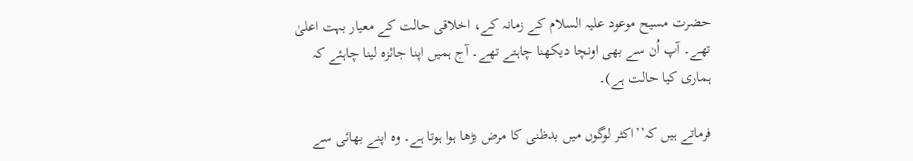حضرت مسیح موعود علیہ السلام کے زمانہ کے، اخلاقی حالت کے معیار بہت اعلیٰ تھے۔ آپ اُن سے بھی اونچا دیکھنا چاہتے تھے۔ آج ہمیں اپنا جائزہ لینا چاہئے کہ ہماری کیا حالت ہے)۔

فرماتے ہیں کہ’’اکثر لوگوں میں بدظنی کا مرض بڑھا ہوا ہوتا ہے۔ وہ اپنے بھائی سے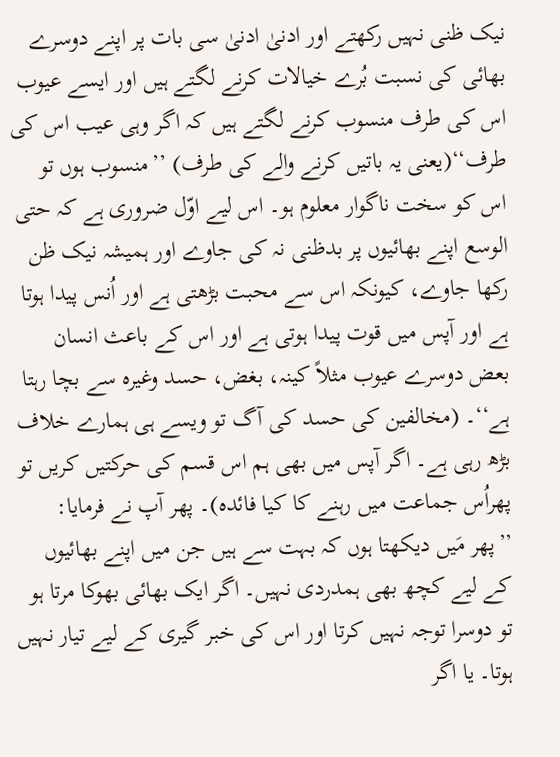نیک ظنی نہیں رکھتے اور ادنیٰ ادنیٰ سی بات پر اپنے دوسرے بھائی کی نسبت بُرے خیالات کرنے لگتے ہیں اور ایسے عیوب اس کی طرف منسوب کرنے لگتے ہیں کہ اگر وہی عیب اس کی طرف‘‘(یعنی یہ باتیں کرنے والے کی طرف) ’’منسوب ہوں تو اس کو سخت ناگوار معلوم ہو۔ اس لیے اوّل ضروری ہے کہ حتی الوسع اپنے بھائیوں پر بدظنی نہ کی جاوے اور ہمیشہ نیک ظن رکھا جاوے، کیونکہ اس سے محبت بڑھتی ہے اور اُنس پیدا ہوتا ہے اور آپس میں قوت پیدا ہوتی ہے اور اس کے باعث انسان بعض دوسرے عیوب مثلاً کینہ، بغض، حسد وغیرہ سے بچا رہتا ہے‘‘۔ (مخالفین کی حسد کی آگ تو ویسے ہی ہمارے خلاف بڑھ رہی ہے۔ اگر آپس میں بھی ہم اس قسم کی حرکتیں کریں تو پھراُس جماعت میں رہنے کا کیا فائدہ)۔ پھر آپ نے فرمایا: ’’پھر مَیں دیکھتا ہوں کہ بہت سے ہیں جن میں اپنے بھائیوں کے لیے کچھ بھی ہمدردی نہیں۔ اگر ایک بھائی بھوکا مرتا ہو تو دوسرا توجہ نہیں کرتا اور اس کی خبر گیری کے لیے تیار نہیں ہوتا۔ یا اگر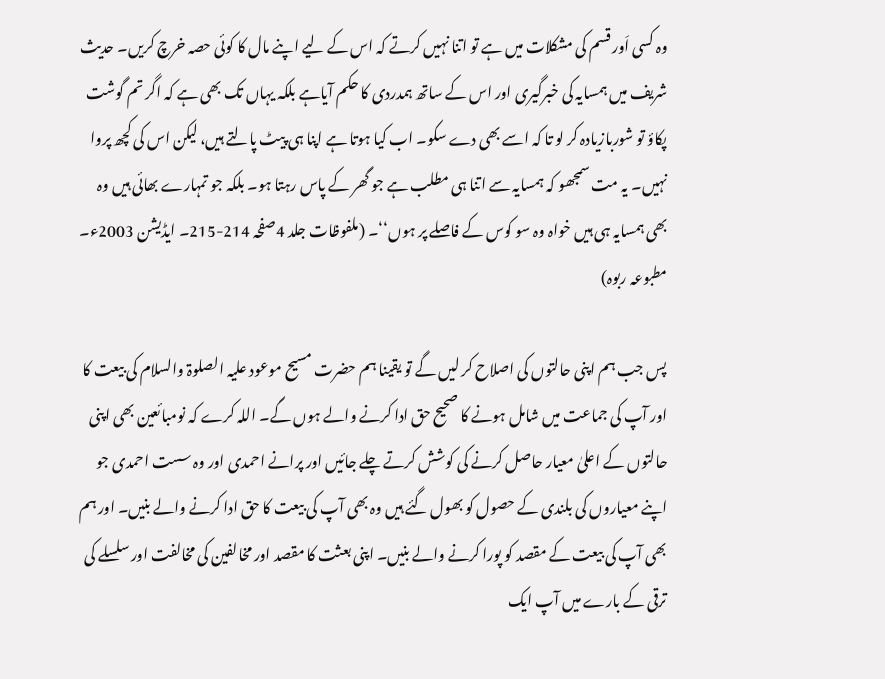وہ کسی اَور قسم کی مشکلات میں ہے تو اتنا نہیں کرتے کہ اس کے لیے اپنے مال کا کوئی حصہ خرچ کریں۔ حدیث شریف میں ہمسایہ کی خبرگیری اور اس کے ساتھ ہمدردی کا حکم آیاہے بلکہ یہاں تک بھی ہے کہ اگر تم گوشت پکاؤ تو شوربازیادہ کر لو تا کہ اسے بھی دے سکو۔ اب کیا ہوتا ہے اپنا ہی پیٹ پالتے ہیں، لیکن اس کی کچھ پروا نہیں۔ یہ مت سمجھو کہ ہمسایہ سے اتنا ہی مطلب ہے جو گھر کے پاس رہتا ہو۔ بلکہ جو تمہارے بھائی ہیں وہ بھی ہمسایہ ہی ہیں خواہ وہ سو کوس کے فاصلے پر ہوں‘‘۔ (ملفوظات جلد 4صفحہ 214-215۔ ایڈیشن 2003ء۔ مطبوعہ ربوہ)

پس جب ہم اپنی حالتوں کی اصلاح کر لیں گے تو یقینا ہم حضرت مسیح موعود علیہ الصلوۃ والسلام کی بیعت کا اور آپ کی جماعت میں شامل ہونے کا صحیح حق ادا کرنے والے ہوں گے۔ اللہ کرے کہ نومبائعین بھی اپنی حالتوں کے اعلیٰ معیار حاصل کرنے کی کوشش کرتے چلے جائیں اور پرانے احمدی اور وہ سست احمدی جو اپنے معیاروں کی بلندی کے حصول کو بھول گئے ہیں وہ بھی آپ کی بیعت کا حق ادا کرنے والے بنیں۔ اور ہم بھی آپ کی بیعت کے مقصد کو پورا کرنے والے بنیں۔ اپنی بعثت کا مقصد اور مخالفین کی مخالفت اور سلسلے کی ترقی کے بارے میں آپ ایک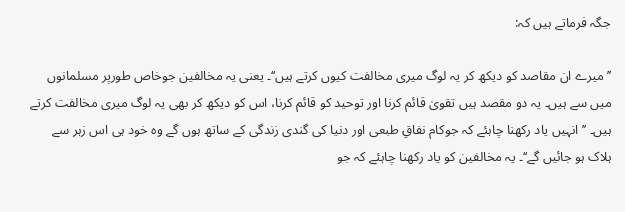جگہ فرماتے ہیں کہ:

’’میرے ان مقاصد کو دیکھ کر یہ لوگ میری مخالفت کیوں کرتے ہیں‘‘۔ یعنی یہ مخالفین جوخاص طورپر مسلمانوں میں سے ہیں۔ یہ دو مقصد ہیں تقویٰ قائم کرنا اور توحید کو قائم کرنا، اس کو دیکھ کر بھی یہ لوگ میری مخالفت کرتے ہیں۔ ’’انہیں یاد رکھنا چاہئے کہ جوکام نفاقِ طبعی اور دنیا کی گندی زندگی کے ساتھ ہوں گے وہ خود ہی اس زہر سے ہلاک ہو جائیں گے‘‘۔ یہ مخالفین کو یاد رکھنا چاہئے کہ جو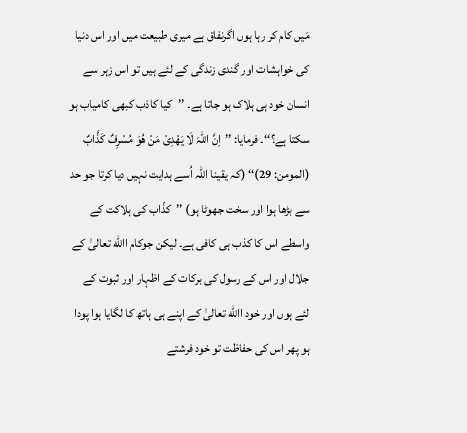مَیں کام کر رہا ہوں اگرنفاق ہے میری طبیعت میں اور اس دنیا کی خواہشات اور گندی زندگی کے لئے ہیں تو اس زہر سے انسان خود ہی ہلاک ہو جاتا ہے۔ ’’کیا کاذب کبھی کامیاب ہو سکتا ہے؟‘‘۔ فرمایا: ’’اِنَّ اللّٰہَ لَا یَھْدِیْ مَنْ ھُوَ مُسْرِفٌ کَذَّابٌ (المومن: 29)‘‘ (کہ یقینا اللہ اُسے ہدایت نہیں دیا کرتا جو حد سے بڑھا ہوا اور سخت جھوٹا ہو) ’’کذّاب کی ہلاکت کے واسطے اس کا کذب ہی کافی ہے۔ لیکن جوکام االله تعالیٰ کے جلال اور اس کے رسول کی برکات کے اظہار اور ثبوت کے لئے ہوں اور خود االله تعالیٰ کے اپنے ہی ہاتھ کا لگایا ہوا پودا ہو پھر اس کی حفاظت تو خود فرشتے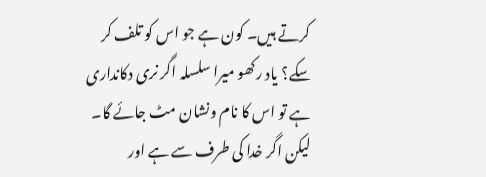کرتے ہیں۔ کون ہے جو اس کو تلف کر سکے؟ یاد رکھو میرا سلسلہ اگر نری دکانداری ہے تو اس کا نام ونشان مٹ جائے گا۔ لیکن اگر خدا کی طرف سے ہے اور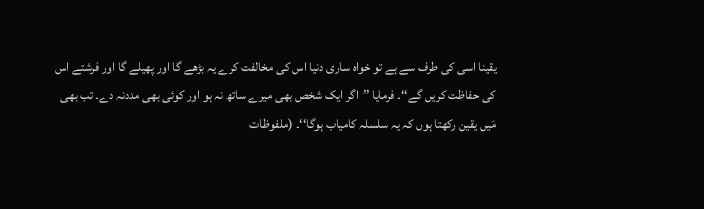یقینا اسی کی طرف سے ہے تو خواہ ساری دنیا اس کی مخالفت کرے یہ بڑھے گا اور پھیلے گا اور فرشتے اس کی حفاظت کریں گے‘‘۔ فرمایا ’’اگر ایک شخص بھی میرے ساتھ نہ ہو اور کوئی بھی مددنہ دے۔ تب بھی مَیں یقین رکھتا ہوں کہ یہ سلسلہ کامیاب ہوگا‘‘۔ (ملفوظات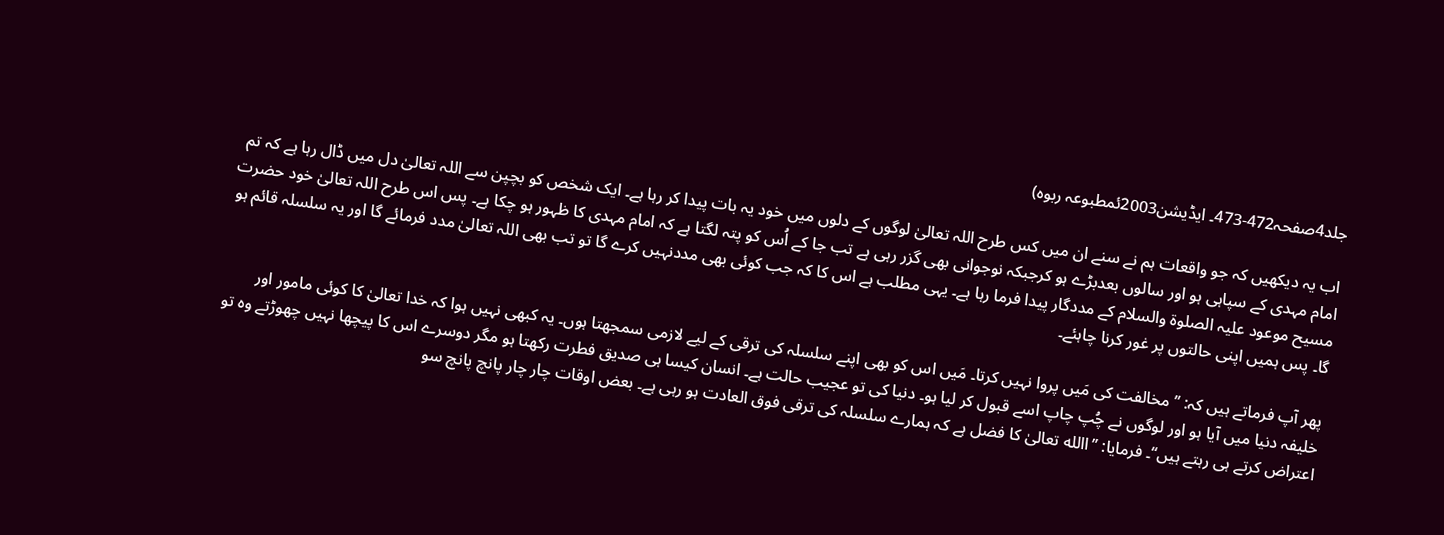جلد4صفحہ472-473۔ ایڈیشن2003ئمطبوعہ ربوہ)

اب یہ دیکھیں کہ جو واقعات ہم نے سنے ان میں کس طرح اللہ تعالیٰ لوگوں کے دلوں میں خود یہ بات پیدا کر رہا ہے۔ ایک شخص کو بچپن سے اللہ تعالیٰ دل میں ڈال رہا ہے کہ تم امام مہدی کے سپاہی ہو اور سالوں بعدبڑے ہو کرجبکہ نوجوانی بھی گزر رہی ہے تب جا کے اُس کو پتہ لگتا ہے کہ امام مہدی کا ظہور ہو چکا ہے۔ پس اس طرح اللہ تعالیٰ خود حضرت مسیح موعود علیہ الصلوۃ والسلام کے مددگار پیدا فرما رہا ہے۔ یہی مطلب ہے اس کا کہ جب کوئی بھی مددنہیں کرے گا تو تب بھی اللہ تعالیٰ مدد فرمائے گا اور یہ سلسلہ قائم ہو گا۔ پس ہمیں اپنی حالتوں پر غور کرنا چاہئے۔

پھر آپ فرماتے ہیں کہ: ’’مخالفت کی مَیں پروا نہیں کرتا۔ مَیں اس کو بھی اپنے سلسلہ کی ترقی کے لیے لازمی سمجھتا ہوں۔ یہ کبھی نہیں ہوا کہ خدا تعالیٰ کا کوئی مامور اور خلیفہ دنیا میں آیا ہو اور لوگوں نے چُپ چاپ اسے قبول کر لیا ہو۔ دنیا کی تو عجیب حالت ہے۔ انسان کیسا ہی صدیق فطرت رکھتا ہو مگر دوسرے اس کا پیچھا نہیں چھوڑتے وہ تو اعتراض کرتے ہی رہتے ہیں‘‘۔ فرمایا: ’’االله تعالیٰ کا فضل ہے کہ ہمارے سلسلہ کی ترقی فوق العادت ہو رہی ہے۔ بعض اوقات چار چار پانچ پانچ سو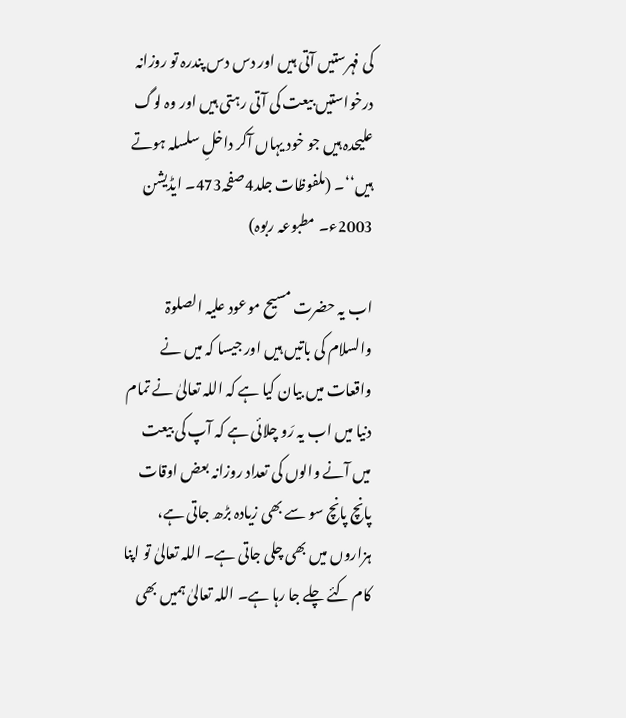کی فہرستیں آتی ہیں اور دس دس پندرہ تو روزانہ درخواستیں بیعت کی آتی رہتی ہیں اور وہ لوگ علیحدہ ہیں جو خود یہاں آکر داخلِ سلسلہ ہوتے ہیں‘‘۔ (ملفوظات جلد4صفحہ473۔ ایڈیشن 2003ء۔ مطبوعہ ربوہ)

اب یہ حضرت مسیح موعود علیہ الصلوۃ والسلام کی باتیں ہیں اور جیسا کہ میں نے واقعات میں بیان کیا ہے کہ اللہ تعالیٰ نے تمام دنیا میں اب یہ رَو چلائی ہے کہ آپ کی بیعت میں آنے والوں کی تعداد روزانہ بعض اوقات پانچ پانچ سو سے بھی زیادہ بڑھ جاتی ہے، ہزاروں میں بھی چلی جاتی ہے۔ اللہ تعالیٰ تو اپنا کام کئے چلے جا رہا ہے۔ اللہ تعالیٰ ہمیں بھی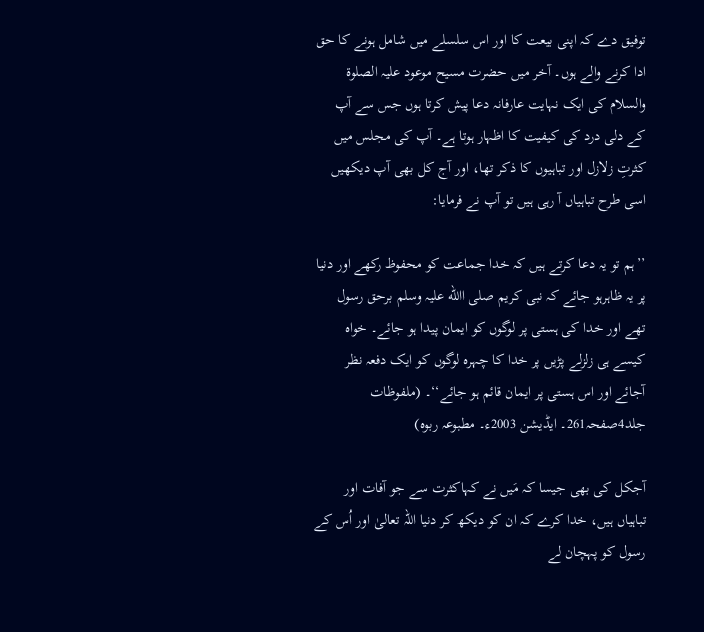توفیق دے کہ اپنی بیعت کا اور اس سلسلے میں شامل ہونے کا حق ادا کرنے والے ہوں۔ آخر میں حضرت مسیح موعود علیہ الصلوۃ والسلام کی ایک نہایت عارفانہ دعا پیش کرتا ہوں جس سے آپ کے دلی درد کی کیفیت کا اظہار ہوتا ہے۔ آپ کی مجلس میں کثرتِ زلازل اور تباہیوں کا ذکر تھا، اور آج کل بھی آپ دیکھیں اسی طرح تباہیاں آ رہی ہیں تو آپ نے فرمایا:

’’ہم تو یہ دعا کرتے ہیں کہ خدا جماعت کو محفوظ رکھے اور دنیا پر یہ ظاہرہو جائے کہ نبی کریم صلی االله علیہ وسلم برحق رسول تھے اور خدا کی ہستی پر لوگوں کو ایمان پیدا ہو جائے۔ خواہ کیسے ہی زلزلے پڑیں پر خدا کا چہرہ لوگوں کو ایک دفعہ نظر آجائے اور اس ہستی پر ایمان قائم ہو جائے‘‘۔ (ملفوظات جلد4صفحہ261۔ ایڈیشن 2003ء۔ مطبوعہ ربوہ)

آجکل کی بھی جیسا کہ مَیں نے کہاکثرت سے جو آفات اور تباہیاں ہیں، خدا کرے کہ ان کو دیکھ کر دنیا اللہ تعالیٰ اور اُس کے رسول کو پہچان لے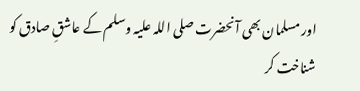اور مسلمان بھی آنحضرت صلی اللہ علیہ وسلم کے عاشقِ صادق کو شناخت کر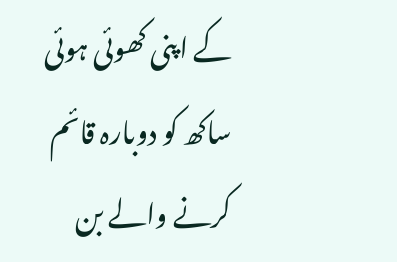کے اپنی کھوئی ہوئی ساکھ کو دوبارہ قائم کرنے والے بن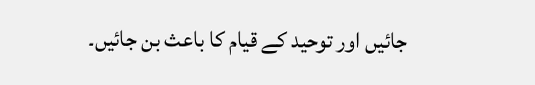جائیں اور توحید کے قیام کا باعث بن جائیں۔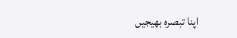اپنا تبصرہ بھیجیں